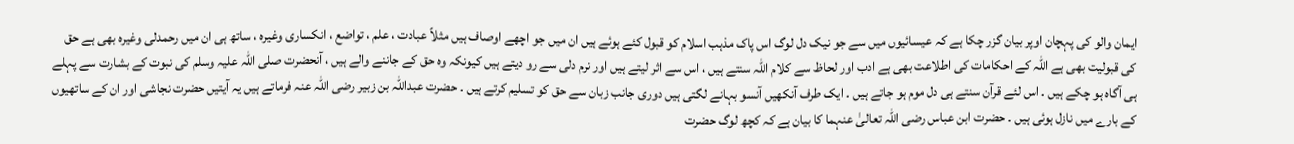ایمان والو کی پہچان اوپر بیان گزر چکا ہے کہ عیسائیوں میں سے جو نیک دل لوگ اس پاک مذہب اسلام کو قبول کئے ہوئے ہیں ان میں جو اچھے اوصاف ہیں مثلاً عبادت ، علم ، تواضع ، انکساری وغیرہ ، ساتھ ہی ان میں رحمدلی وغیرہ بھی ہے حق کی قبولیت بھی ہے اللہ کے احکامات کی اطلاعت بھی ہے ادب اور لحاظ سے کلام اللہ سنتے ہیں ، اس سے اثر لیتے ہیں اور نرم دلی سے رو دیتے ہیں کیونکہ وہ حق کے جاننے والے ہیں ، آنحضرت صلی اللہ علیہ وسلم کی نبوت کے بشارت سے پہلے ہی آگاہ ہو چکے ہیں ۔ اس لئے قرآن سنتے ہی دل موم ہو جاتے ہیں ۔ ایک طرف آنکھیں آنسو بہانے لگتی ہیں دوری جانب زبان سے حق کو تسلیم کرتے ہیں ۔ حضرت عبداللہ بن زبیر رضی اللہ عنہ فرماتے ہیں یہ آیتیں حضرت نجاشی اور ان کے ساتھیوں کے بارے میں نازل ہوئی ہیں ۔ حضرت ابن عباس رضی اللہ تعالیٰ عنہما کا بیان ہے کہ کچھ لوگ حضرت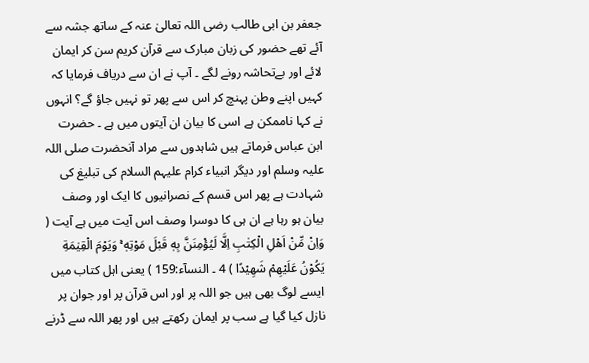جعفر بن ابی طالب رضی اللہ تعالیٰ عنہ کے ساتھ جشہ سے آئے تھے حضور کی زبان مبارک سے قرآن کریم سن کر ایمان لائے اور بےتحاشہ رونے لگے ۔ آپ نے ان سے دریاف فرمایا کہ کہیں اپنے وطن پہنچ کر اس سے پھر تو نہیں جاؤ گے؟ انہوں نے کہا ناممکن ہے اسی کا بیان ان آیتوں میں ہے ۔ حضرت ابن عباس فرماتے ہیں شاہدوں سے مراد آنحضرت صلی اللہ علیہ وسلم اور دیگر انبیاء کرام علیہم السلام کی تبلیغ کی شہادت ہے پھر اس قسم کے نصرانیوں کا ایک اور وصف بیان ہو رہا ہے ان ہی کا دوسرا وصف اس آیت میں ہے آیت ( وَاِنْ مِّنْ اَهْلِ الْكِتٰبِ اِلَّا لَيُؤْمِنَنَّ بِهٖ قَبْلَ مَوْتِهٖ ۚ وَيَوْمَ الْقِيٰمَةِ يَكُوْنُ عَلَيْهِمْ شَهِيْدًا ) 4 ۔ النسآء:159 ) یعنی اہل کتاب میں ایسے لوگ بھی ہیں جو اللہ پر اور اس قرآن پر اور جوان پر نازل کیا گیا ہے سب پر ایمان رکھتے ہیں اور پھر اللہ سے ڈرنے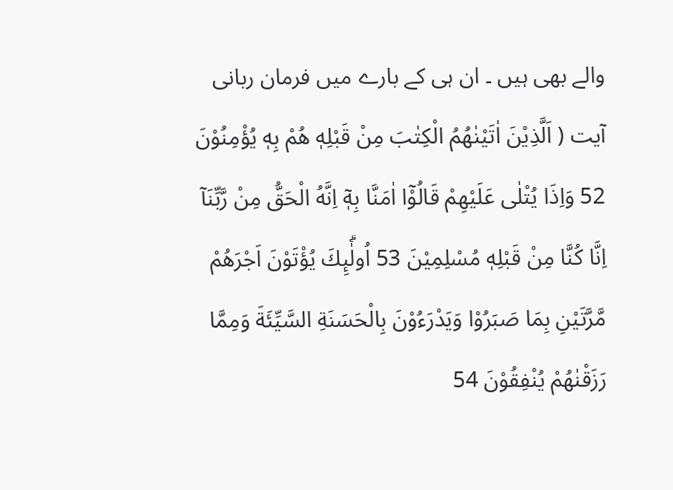والے بھی ہیں ۔ ان ہی کے بارے میں فرمان ربانی آیت ( اَلَّذِيْنَ اٰتَيْنٰهُمُ الْكِتٰبَ مِنْ قَبْلِهٖ هُمْ بِهٖ يُؤْمِنُوْنَ 52 وَاِذَا يُتْلٰى عَلَيْهِمْ قَالُوْٓا اٰمَنَّا بِهٖٓ اِنَّهُ الْحَقُّ مِنْ رَّبِّنَآ اِنَّا كُنَّا مِنْ قَبْلِهٖ مُسْلِمِيْنَ 53 اُولٰۗىِٕكَ يُؤْتَوْنَ اَجْرَهُمْ مَّرَّتَيْنِ بِمَا صَبَرُوْا وَيَدْرَءُوْنَ بِالْحَسَنَةِ السَّيِّئَةَ وَمِمَّا رَزَقْنٰهُمْ يُنْفِقُوْنَ 54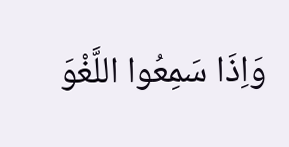وَاِذَا سَمِعُوا اللَّغْوَ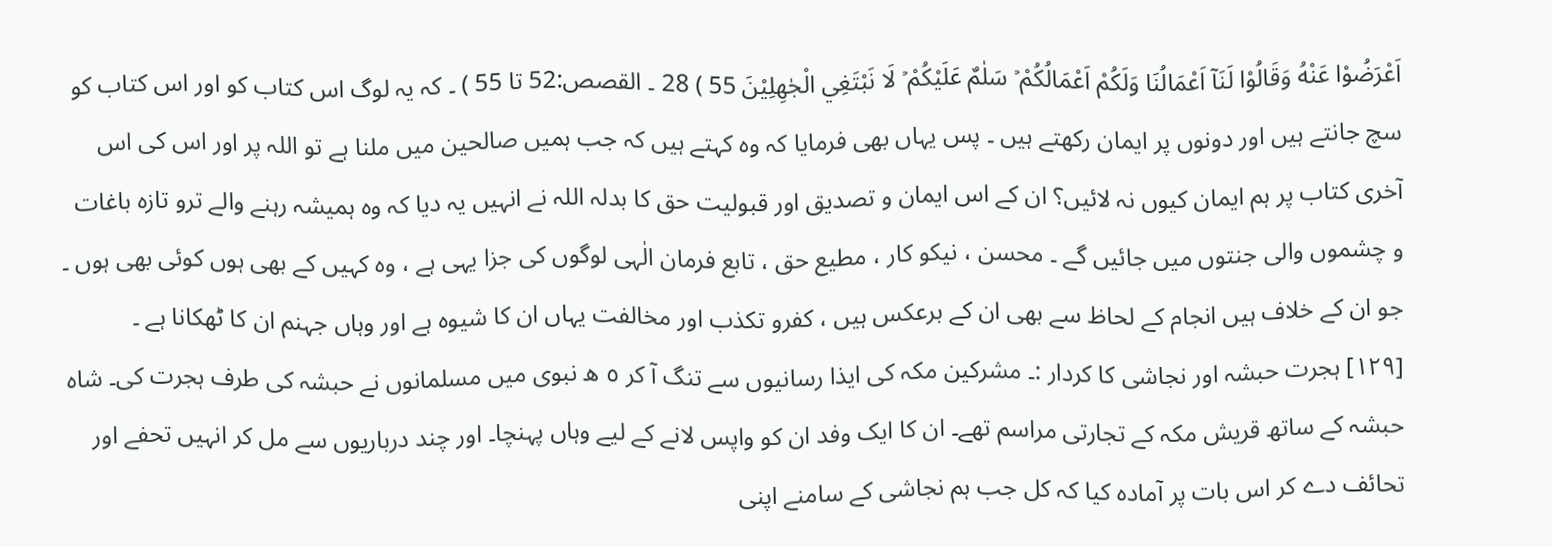اَعْرَضُوْا عَنْهُ وَقَالُوْا لَنَآ اَعْمَالُنَا وَلَكُمْ اَعْمَالُكُمْ ۡ سَلٰمٌ عَلَيْكُمْ ۡ لَا نَبْتَغِي الْجٰهِلِيْنَ 55 ) 28 ۔ القصص:52 تا 55 ) ۔ کہ یہ لوگ اس کتاب کو اور اس کتاب کو سچ جانتے ہیں اور دونوں پر ایمان رکھتے ہیں ۔ پس یہاں بھی فرمایا کہ وہ کہتے ہیں کہ جب ہمیں صالحین میں ملنا ہے تو اللہ پر اور اس کی اس آخری کتاب پر ہم ایمان کیوں نہ لائیں؟ ان کے اس ایمان و تصدیق اور قبولیت حق کا بدلہ اللہ نے انہیں یہ دیا کہ وہ ہمیشہ رہنے والے ترو تازہ باغات و چشموں والی جنتوں میں جائیں گے ۔ محسن ، نیکو کار ، مطیع حق ، تابع فرمان الٰہی لوگوں کی جزا یہی ہے ، وہ کہیں کے بھی ہوں کوئی بھی ہوں ۔ جو ان کے خلاف ہیں انجام کے لحاظ سے بھی ان کے برعکس ہیں ، کفرو تکذب اور مخالفت یہاں ان کا شیوہ ہے اور وہاں جہنم ان کا ٹھکانا ہے ۔
[١٢٩] ہجرت حبشہ اور نجاشی کا کردار :۔ مشرکین مکہ کی ایذا رسانیوں سے تنگ آ کر ٥ ھ نبوی میں مسلمانوں نے حبشہ کی طرف ہجرت کی۔ شاہ حبشہ کے ساتھ قریش مکہ کے تجارتی مراسم تھے۔ ان کا ایک وفد ان کو واپس لانے کے لیے وہاں پہنچا۔ اور چند درباریوں سے مل کر انہیں تحفے اور تحائف دے کر اس بات پر آمادہ کیا کہ کل جب ہم نجاشی کے سامنے اپنی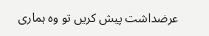عرضداشت پیش کریں تو وہ ہماری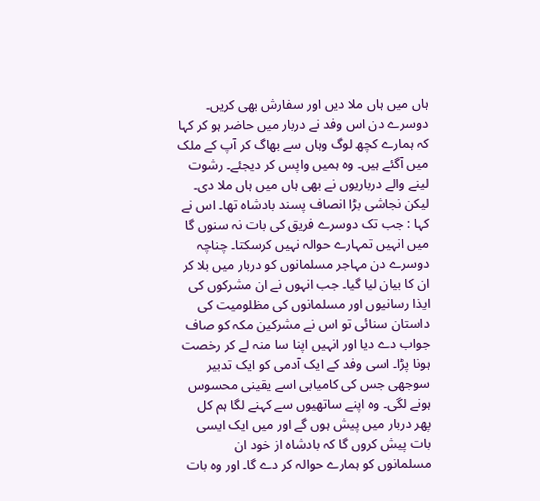ہاں میں ہاں ملا دیں اور سفارش بھی کریں۔ دوسرے دن اس وفد نے دربار میں حاضر ہو کر کہا کہ ہمارے کچھ لوگ وہاں سے بھاگ کر آپ کے ملک میں آگئے ہیں۔ وہ ہمیں واپس کر دیجئے۔ رشوت لینے والے درباریوں نے بھی ہاں میں ہاں ملا دی۔ لیکن نجاشی بڑا انصاف پسند بادشاہ تھا۔ اس نے کہا : جب تک دوسرے فریق کی بات نہ سنوں گا میں انہیں تمہارے حوالہ نہیں کرسکتا۔ چناچہ دوسرے دن مہاجر مسلمانوں کو دربار میں بلا کر ان کا بیان لیا گیا۔ جب انہوں نے ان مشرکوں کی ایذا رسانیوں اور مسلمانوں کی مظلومیت کی داستان سنائی تو اس نے مشرکین مکہ کو صاف جواب دے دیا اور انہیں اپنا سا منہ لے کر رخصت ہونا پڑا۔ اسی وفد کے ایک آدمی کو ایک تدبیر سوجھی جس کی کامیابی اسے یقینی محسوس ہونے لگی۔ وہ اپنے ساتھیوں سے کہنے لگا ہم کل پھر دربار میں پیش ہوں گے اور میں ایک ایسی بات پیش کروں گا کہ بادشاہ از خود ان مسلمانوں کو ہمارے حوالہ کر دے گا۔ اور وہ بات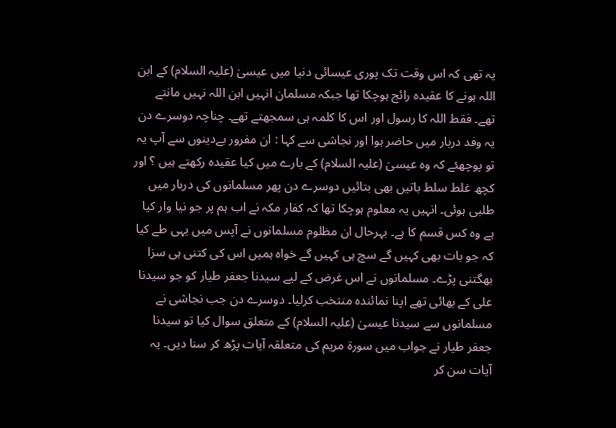یہ تھی کہ اس وقت تک پوری عیسائی دنیا میں عیسیٰ (علیہ السلام) کے ابن اللہ ہونے کا عقیدہ رائج ہوچکا تھا جبکہ مسلمان انہیں ابن اللہ نہیں مانتے تھے۔ فقط اللہ کا رسول اور اس کا کلمہ ہی سمجھتے تھے۔ چناچہ دوسرے دن یہ وفد دربار میں حاضر ہوا اور نجاشی سے کہا : ان مفرور بےدینوں سے آپ یہ تو پوچھئے کہ وہ عیسیٰ (علیہ السلام) کے بارے میں کیا عقیدہ رکھتے ہیں ؟ اور کچھ غلط سلط باتیں بھی بتائیں دوسرے دن پھر مسلمانوں کی دربار میں طلبی ہوئی۔ انہیں یہ معلوم ہوچکا تھا کہ کفار مکہ نے اب ہم پر جو نیا وار کیا ہے وہ کس قسم کا ہے۔ بہرحال ان مظلوم مسلمانوں نے آپس میں یہی طے کیا کہ جو بات بھی کہیں گے سچ ہی کہیں گے خواہ ہمیں اس کی کتنی ہی سزا بھگتنی پڑے۔ مسلمانوں نے اس غرض کے لیے سیدنا جعفر طیار کو جو سیدنا علی کے بھائی تھے اپنا نمائندہ منتخب کرلیا۔ دوسرے دن جب نجاشی نے مسلمانوں سے سیدنا عیسیٰ (علیہ السلام) کے متعلق سوال کیا تو سیدنا جعفر طیار نے جواب میں سورة مریم کی متعلقہ آیات پڑھ کر سنا دیں۔ یہ آیات سن کر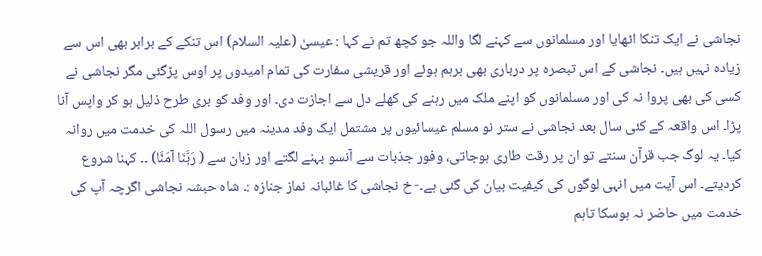نجاشی نے ایک تنکا اٹھایا اور مسلمانوں سے کہنے لگا واللہ جو کچھ تم نے کہا : عیسیٰ (علیہ السلام) اس تنکے کے برابر بھی اس سے زیادہ نہیں ہیں۔ نجاشی کے اس تبصرہ پر درباری بھی برہم ہوئے اور قریشی سفارت کی تمام امیدوں پر اوس پڑگئی مگر نجاشی نے کسی کی بھی پروا نہ کی اور مسلمانوں کو اپنے ملک میں رہنے کی کھلے دل سے اجازت دی۔ اور وفد کو بری طرح ذلیل ہو کر واپس آنا پڑا۔ اس واقعہ کے کئی سال بعد نجاشی نے ستر نو مسلم عیسائیوں پر مشتمل ایک وفد مدینہ میں رسول اللہ کی خدمت میں روانہ کیا۔ یہ لوگ جب قرآن سنتے تو ان پر رقت طاری ہوجاتی، وفور جذبات سے آنسو بہنے لگتے اور زبان سے ( رَبَّنَا آمَنَّا) ۔۔ کہنا شروع کردیتے۔ اس آیت میں انہی لوگوں کی کیفیت بیان کی گئی ہے۔- خ نجاشی کا غائبانہ نماز جنازہ :۔ شاہ حبشہ نجاشی اگرچہ آپ کی خدمت میں حاضر نہ ہوسکا تاہم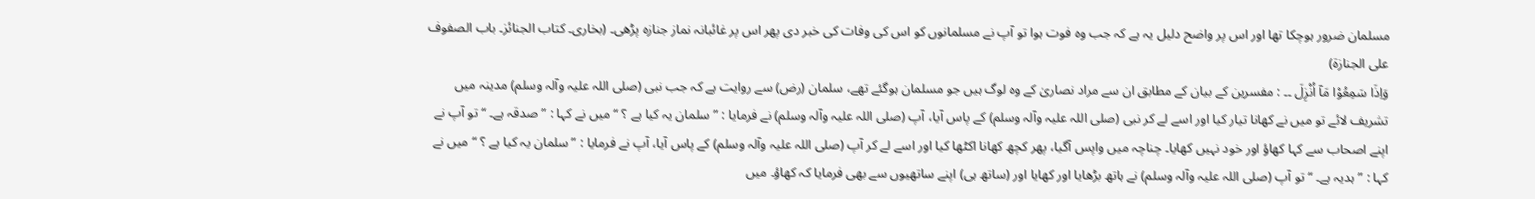مسلمان ضرور ہوچکا تھا اور اس پر واضح دلیل یہ ہے کہ جب وہ فوت ہوا تو آپ نے مسلمانوں کو اس کی وفات کی خبر دی پھر اس پر غائبانہ نماز جنازہ پڑھی۔ (بخاری۔ کتاب الجنائز۔ باب الصفوف علی الجنازۃ)
وَاِذَا سَمِعُوْا مَآ اُنْزِلَ ۔۔ : مفسرین کے بیان کے مطابق ان سے مراد نصاریٰ کے وہ لوگ ہیں جو مسلمان ہوگئے تھے، سلمان (رض) سے روایت ہے کہ جب نبی (صلی اللہ علیہ وآلہ وسلم) مدینہ میں تشریف لائے تو میں نے کھانا تیار کیا اور اسے لے کر نبی (صلی اللہ علیہ وآلہ وسلم) کے پاس آیا، آپ (صلی اللہ علیہ وآلہ وسلم) نے فرمایا : ” سلمان یہ کیا ہے ؟ “ میں نے کہا : ” صدقہ ہے۔ “ تو آپ نے اپنے اصحاب سے کہا کھاؤ اور خود نہیں کھایا۔ چناچہ میں واپس آگیا، پھر کچھ کھانا اکٹھا کیا اور اسے لے کر آپ (صلی اللہ علیہ وآلہ وسلم) کے پاس آیا، آپ نے فرمایا : ” سلمان یہ کیا ہے ؟ “ میں نے کہا : ” ہدیہ ہے۔ “ تو آپ (صلی اللہ علیہ وآلہ وسلم) نے ہاتھ بڑھایا اور کھایا اور (ساتھ ہی) اپنے ساتھیوں سے بھی فرمایا کہ کھاؤ۔ میں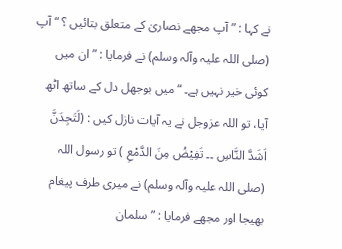نے کہا : ” آپ مجھے نصاریٰ کے متعلق بتائیں ؟ “ آپ (صلی اللہ علیہ وآلہ وسلم) نے فرمایا : ” ان میں کوئی خیر نہیں ہے۔ “ میں بوجھل دل کے ساتھ اٹھ آیا، تو اللہ عزوجل نے یہ آیات نازل کیں : (لَتَجِدَنَّ اَشَدَّ النَّاسِ ۔۔ تَفِيْضُ مِنَ الدَّمْعِ ) تو رسول اللہ (صلی اللہ علیہ وآلہ وسلم) نے میری طرف پیغام بھیجا اور مجھے فرمایا : ” سلمان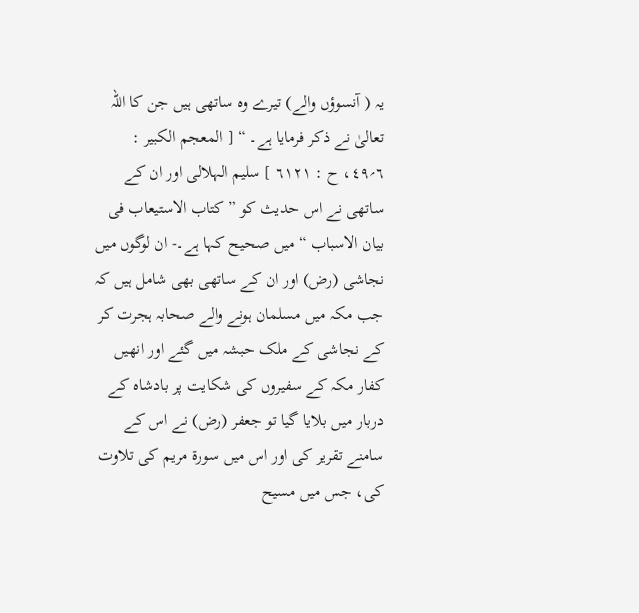یہ ( آنسوؤں والے) تیرے وہ ساتھی ہیں جن کا اللہ تعالیٰ نے ذکر فرمایا ہے۔ “ [ المعجم الکبیر : ٦؍٤٩، ح : ٦١٢١ ] سلیم الہلالی اور ان کے ساتھی نے اس حدیث کو ” کتاب الاستیعاب فی بیان الاسباب “ میں صحیح کہا ہے۔- ان لوگوں میں نجاشی (رض) اور ان کے ساتھی بھی شامل ہیں کہ جب مکہ میں مسلمان ہونے والے صحابہ ہجرت کر کے نجاشی کے ملک حبشہ میں گئے اور انھیں کفار مکہ کے سفیروں کی شکایت پر بادشاہ کے دربار میں بلایا گیا تو جعفر (رض) نے اس کے سامنے تقریر کی اور اس میں سورة مریم کی تلاوت کی، جس میں مسیح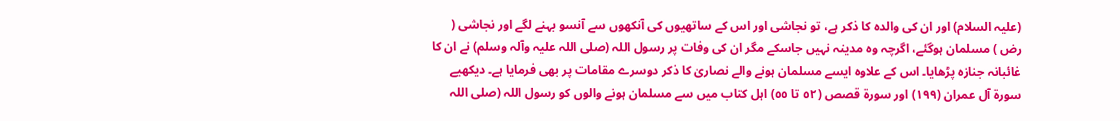(علیہ السلام) اور ان کی والدہ کا ذکر ہے، تو نجاشی اور اس کے ساتھیوں کی آنکھوں سے آنسو بہنے لگے اور نجاشی ( رض ) مسلمان ہوگئے، اگرچہ وہ مدینہ نہیں جاسکے مگر ان کی وفات پر رسول اللہ (صلی اللہ علیہ وآلہ وسلم) نے ان کا غائبانہ جنازہ پڑھایا۔ اس کے علاوہ ایسے مسلمان ہونے والے نصاریٰ کا ذکر دوسرے مقامات پر بھی فرمایا ہے۔ دیکھیے سورة آل عمران (١٩٩) اور سورة قصص (٥٢ تا ٥٥) اہل کتاب میں سے مسلمان ہونے والوں کو رسول اللہ (صلی اللہ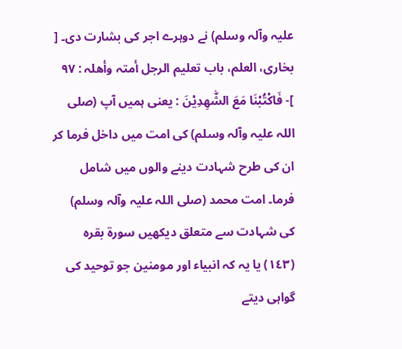علیہ وآلہ وسلم) نے دوہرے اجر کی بشارت دی۔ [ بخاری، العلم، باب تعلیم الرجل أمتہ وأھلہ : ٩٧ ]- فَاكْتُبْنَا مَعَ الشّٰهِدِيْنَ : یعنی ہمیں آپ (صلی اللہ علیہ وآلہ وسلم) کی امت میں داخل فرما کر ان کی طرح شہادت دینے والوں میں شامل فرما۔ امت محمد (صلی اللہ علیہ وآلہ وسلم) کی شہادت سے متعلق دیکھیں سورة بقرہ (١٤٣) یا یہ کہ انبیاء اور مومنین جو توحید کی گواہی دیتے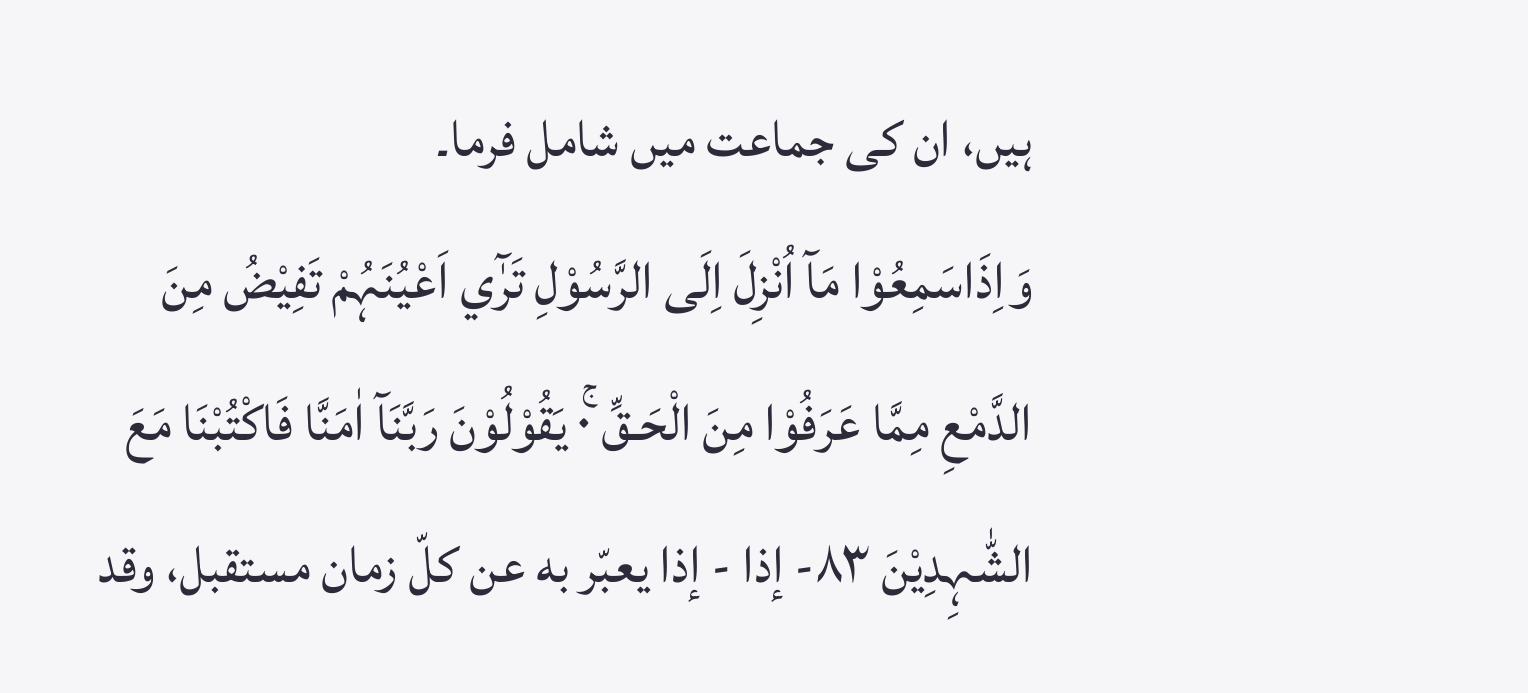ہیں، ان کی جماعت میں شامل فرما۔
وَاِذَاسَمِعُوْا مَآ اُنْزِلَ اِلَى الرَّسُوْلِ تَرٰٓي اَعْيُنَہُمْ تَفِيْضُ مِنَ الدَّمْعِ مِمَّا عَرَفُوْا مِنَ الْحَـقِّ ٠ۚ يَقُوْلُوْنَ رَبَّنَآ اٰمَنَّا فَاكْتُبْنَا مَعَ الشّٰہِدِيْنَ ٨٣- إذا - إذا يعبّر به عن کلّ زمان مستقبل، وقد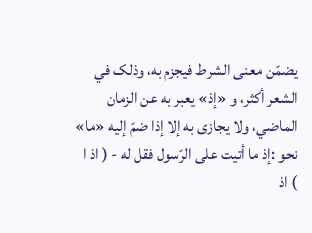يضمّن معنی الشرط فيجزم به، وذلک في الشعر أكثر، و «إذ» يعبر به عن الزمان الماضي، ولا يجازی به إلا إذا ضمّ إليه «ما» نحو :إذ ما أتيت علی الرّسول فقل له - ( اذ ا ) اذ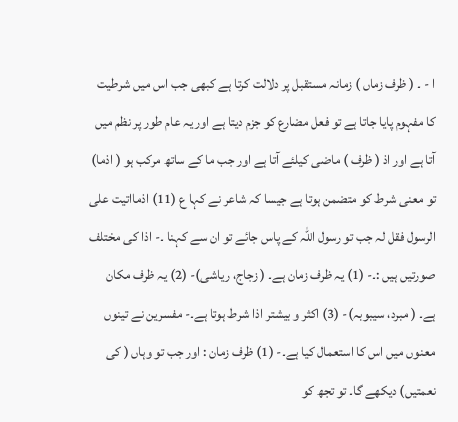ا - ۔ ( ظرف زماں ) زمانہ مستقبل پر دلالت کرتا ہے کبھی جب اس میں شرطیت کا مفہوم پایا جاتا ہے تو فعل مضارع کو جزم دیتا ہے اور یہ عام طور پر نظم میں آتا ہے اور اذ ( ظرف ) ماضی کیلئے آتا ہے اور جب ما کے ساتھ مرکب ہو ( اذما) تو معنی شرط کو متضمن ہوتا ہے جیسا کہ شاعر نے کہا ع (11) اذمااتیت علی الرسول فقل لہ جب تو رسول اللہ کے پاس جائے تو ان سے کہنا ۔- اذا کی مختلف صورتیں ہیں :۔- (1) یہ ظرف زمان ہے۔ ( زجاج، ریاشی)- (2) یہ ظرف مکان ہے۔ ( مبرد، سیبوبہ)- (3) اکثر و بیشتر اذا شرط ہوتا ہے۔- مفسرین نے تینوں معنوں میں اس کا استعمال کیا ہے۔- (1) ظرف زمان : اور جب تو وہاں ( کی نعمتیں) دیکھے گا۔ تو تجھ کو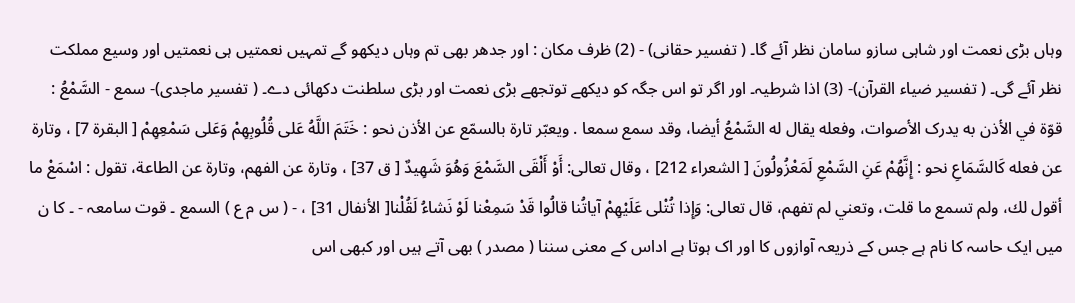وہاں بڑی نعمت اور شاہی سازو سامان نظر آئے گا۔ ( تفسیر حقانی) - (2) ظرف مکان : اور جدھر بھی تم وہاں دیکھو گے تمہیں نعمتیں ہی نعمتیں اور وسیع مملکت نظر آئے گی۔ ( تفسیر ضیاء القرآن)- (3) اذا شرطیہ۔ اور اگر تو اس جگہ کو دیکھے توتجھے بڑی نعمت اور بڑی سلطنت دکھائی دے۔ ( تفسیر ماجدی)- سمع - السَّمْعُ : قوّة في الأذن به يدرک الأصوات، وفعله يقال له السَّمْعُ أيضا، وقد سمع سمعا . ويعبّر تارة بالسمّع عن الأذن نحو : خَتَمَ اللَّهُ عَلى قُلُوبِهِمْ وَعَلى سَمْعِهِمْ [ البقرة 7] ، وتارة عن فعله كَالسَّمَاعِ نحو : إِنَّهُمْ عَنِ السَّمْعِ لَمَعْزُولُونَ [ الشعراء 212] ، وقال تعالی: أَوْ أَلْقَى السَّمْعَ وَهُوَ شَهِيدٌ [ ق 37] ، وتارة عن الفهم، وتارة عن الطاعة، تقول : اسْمَعْ ما أقول لك، ولم تسمع ما قلت، وتعني لم تفهم، قال تعالی: وَإِذا تُتْلى عَلَيْهِمْ آياتُنا قالُوا قَدْ سَمِعْنا لَوْ نَشاءُ لَقُلْنا[ الأنفال 31] ، - ( س م ع ) السمع ۔ قوت سامعہ - ۔ کا ن میں ایک حاسہ کا نام ہے جس کے ذریعہ آوازوں کا اور اک ہوتا ہے اداس کے معنی سننا ( مصدر ) بھی آتے ہیں اور کبھی اس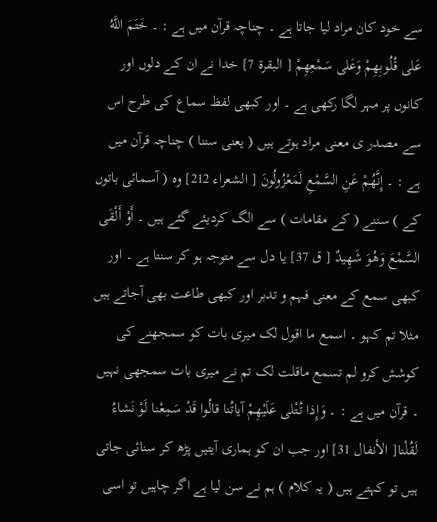سے خود کان مراد لیا جاتا ہے ۔ چناچہ قرآن میں ہے : ۔ خَتَمَ اللَّهُ عَلى قُلُوبِهِمْ وَعَلى سَمْعِهِمْ [ البقرة 7] خدا نے ان کے دلوں اور کانوں پر مہر لگا رکھی ہے ۔ اور کبھی لفظ سماع کی طرح اس سے مصدر ی معنی مراد ہوتے ہیں ( یعنی سننا ) چناچہ قرآن میں ہے : ۔ إِنَّهُمْ عَنِ السَّمْعِ لَمَعْزُولُونَ [ الشعراء 212] وہ ( آسمائی باتوں کے ) سننے ( کے مقامات ) سے الگ کردیئے گئے ہیں ۔ أَوْ أَلْقَى السَّمْعَ وَهُوَ شَهِيدٌ [ ق 37] یا دل سے متوجہ ہو کر سنتا ہے ۔ اور کبھی سمع کے معنی فہم و تدبر اور کبھی طاعت بھی آجاتے ہیں مثلا تم کہو ۔ اسمع ما اقول لک میری بات کو سمجھنے کی کوشش کرو لم تسمع ماقلت لک تم نے میری بات سمجھی نہیں ۔ قرآن میں ہے : ۔ وَإِذا تُتْلى عَلَيْهِمْ آياتُنا قالُوا قَدْ سَمِعْنا لَوْ نَشاءُ لَقُلْنا[ الأنفال 31] اور جب ان کو ہماری آیتیں پڑھ کر سنائی جاتی ہیں تو کہتے ہیں ( یہ کلام ) ہم نے سن لیا ہے اگر چاہیں تو اسی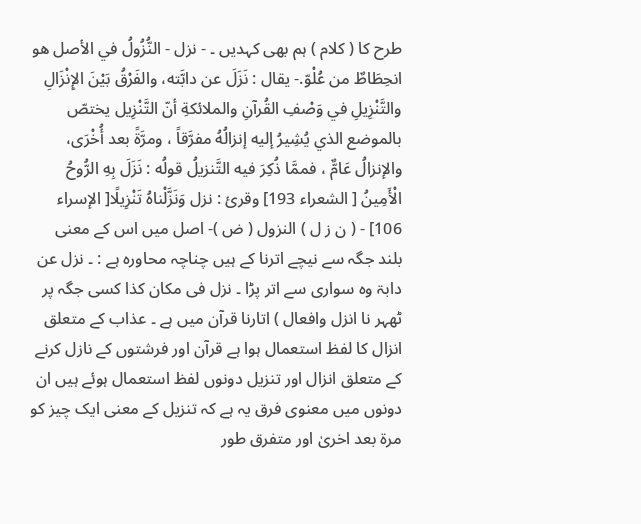طرح کا ( کلام ) ہم بھی کہدیں ۔ - نزل - النُّزُولُ في الأصل هو انحِطَاطٌ من عُلْوّ.- يقال : نَزَلَ عن دابَّته، والفَرْقُ بَيْنَ الإِنْزَالِ والتَّنْزِيلِ في وَصْفِ القُرآنِ والملائكةِ أنّ التَّنْزِيل يختصّ بالموضع الذي يُشِيرُ إليه إنزالُهُ مفرَّقاً ، ومرَّةً بعد أُخْرَى، والإنزالُ عَامٌّ ، فممَّا ذُكِرَ فيه التَّنزیلُ قولُه : نَزَلَ بِهِ الرُّوحُ الْأَمِينُ [ الشعراء 193] وقرئ : نزل وَنَزَّلْناهُ تَنْزِيلًا[ الإسراء 106] - ( ن ز ل ) النزول ( ض )- اصل میں اس کے معنی بلند جگہ سے نیچے اترنا کے ہیں چناچہ محاورہ ہے : ۔ نزل عن دابۃ وہ سواری سے اتر پڑا ۔ نزل فی مکان کذا کسی جگہ پر ٹھہر نا انزل وافعال ) اتارنا قرآن میں ہے ۔ عذاب کے متعلق انزال کا لفظ استعمال ہوا ہے قرآن اور فرشتوں کے نازل کرنے کے متعلق انزال اور تنزیل دونوں لفظ استعمال ہوئے ہیں ان دونوں میں معنوی فرق یہ ہے کہ تنزیل کے معنی ایک چیز کو مرۃ بعد اخریٰ اور متفرق طور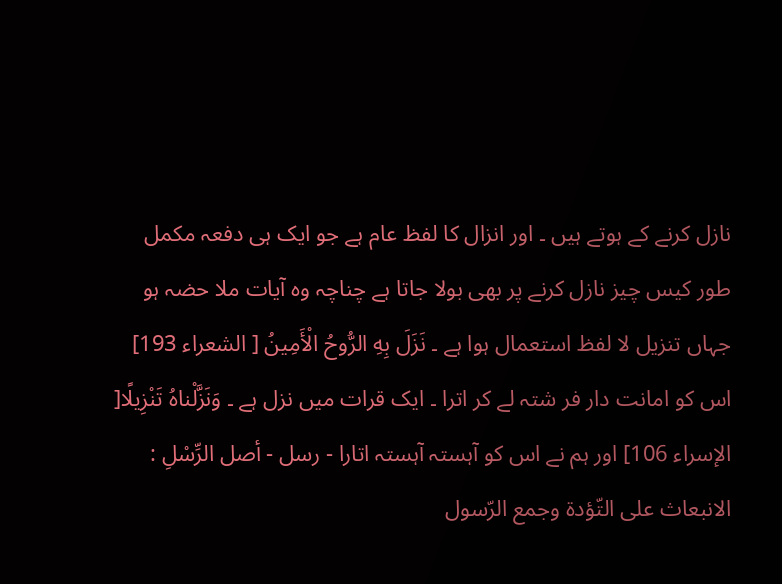نازل کرنے کے ہوتے ہیں ۔ اور انزال کا لفظ عام ہے جو ایک ہی دفعہ مکمل طور کیس چیز نازل کرنے پر بھی بولا جاتا ہے چناچہ وہ آیات ملا حضہ ہو جہاں تنزیل لا لفظ استعمال ہوا ہے ۔ نَزَلَ بِهِ الرُّوحُ الْأَمِينُ [ الشعراء 193] اس کو امانت دار فر شتہ لے کر اترا ۔ ایک قرات میں نزل ہے ۔ وَنَزَّلْناهُ تَنْزِيلًا[ الإسراء 106] اور ہم نے اس کو آہستہ آہستہ اتارا - رسل - أصل الرِّسْلِ : الانبعاث علی التّؤدة وجمع الرّسول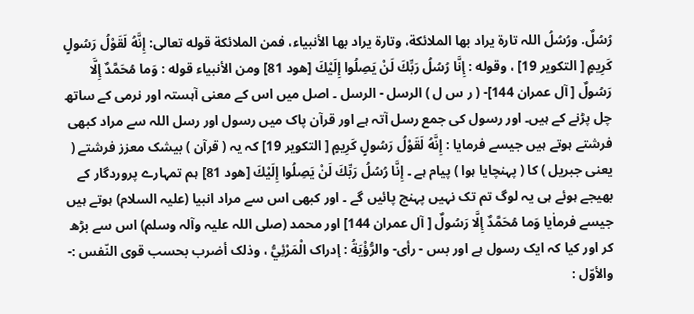رُسُلٌ. ورُسُلُ اللہ تارة يراد بها الملائكة، وتارة يراد بها الأنبیاء، فمن الملائكة قوله تعالی: إِنَّهُ لَقَوْلُ رَسُولٍ كَرِيمٍ [ التکوير 19] ، وقوله : إِنَّا رُسُلُ رَبِّكَ لَنْ يَصِلُوا إِلَيْكَ [هود 81] ومن الأنبیاء قوله : وَما مُحَمَّدٌ إِلَّا رَسُولٌ [ آل عمران 144]- ( ر س ل ) الرسل - الرسل ۔ اصل میں اس کے معنی آہستہ اور نرمی کے ساتھ چل پڑنے کے ہیں۔ اور رسول کی جمع رسل آتہ ہے اور قرآن پاک میں رسول اور رسل اللہ سے مراد کبھی فرشتے ہوتے ہیں جیسے فرمایا : إِنَّهُ لَقَوْلُ رَسُولٍ كَرِيمٍ [ التکوير 19] کہ یہ ( قرآن ) بیشک معزز فرشتے ( یعنی جبریل ) کا ( پہنچایا ہوا ) پیام ہے ۔ إِنَّا رُسُلُ رَبِّكَ لَنْ يَصِلُوا إِلَيْكَ [هود 81] ہم تمہارے پروردگار کے بھیجے ہوئے ہی یہ لوگ تم تک نہیں پہنچ پائیں گے ۔ اور کبھی اس سے مراد انبیا (علیہ السلام) ہوتے ہیں جیسے فرماٰیا وَما مُحَمَّدٌ إِلَّا رَسُولٌ [ آل عمران 144] اور محمد (صلی اللہ علیہ وآلہ وسلم) اس سے بڑھ کر اور کیا کہ ایک رسول ہے اور بس - رأى- والرُّؤْيَةُ : إدراک الْمَرْئِيُّ ، وذلک أضرب بحسب قوی النّفس :- والأوّل :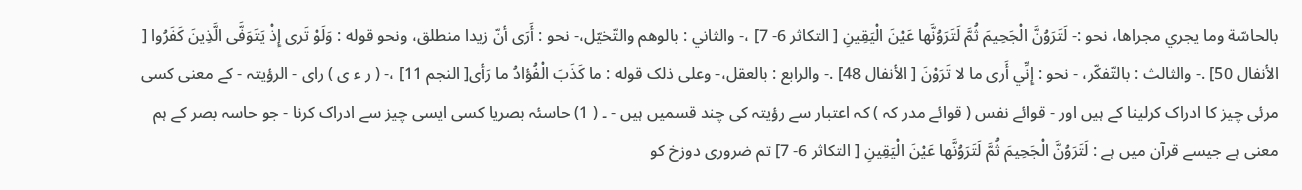بالحاسّة وما يجري مجراها، نحو :- لَتَرَوُنَّ الْجَحِيمَ ثُمَّ لَتَرَوُنَّها عَيْنَ الْيَقِينِ [ التکاثر 6- 7] ،- والثاني : بالوهم والتّخيّل،- نحو : أَرَى أنّ زيدا منطلق، ونحو قوله : وَلَوْ تَرى إِذْ يَتَوَفَّى الَّذِينَ كَفَرُوا [ الأنفال 50] .- والثالث : بالتّفكّر، - نحو : إِنِّي أَرى ما لا تَرَوْنَ [ الأنفال 48] .- والرابع : بالعقل،- وعلی ذلک قوله : ما كَذَبَ الْفُؤادُ ما رَأى[ النجم 11] ،- ( ر ء ی ) رای - الرؤیتہ - کے معنی کسی مرئی چیز کا ادراک کرلینا کے ہیں اور - قوائے نفس ( قوائے مدر کہ ) کہ اعتبار سے رؤیتہ کی چند قسمیں ہیں - ۔ ( 1) حاسئہ بصریا کسی ایسی چیز سے ادراک کرنا - جو حاسہ بصر کے ہم معنی ہے جیسے قرآن میں ہے : لَتَرَوُنَّ الْجَحِيمَ ثُمَّ لَتَرَوُنَّها عَيْنَ الْيَقِينِ [ التکاثر 6- 7] تم ضروری دوزخ کو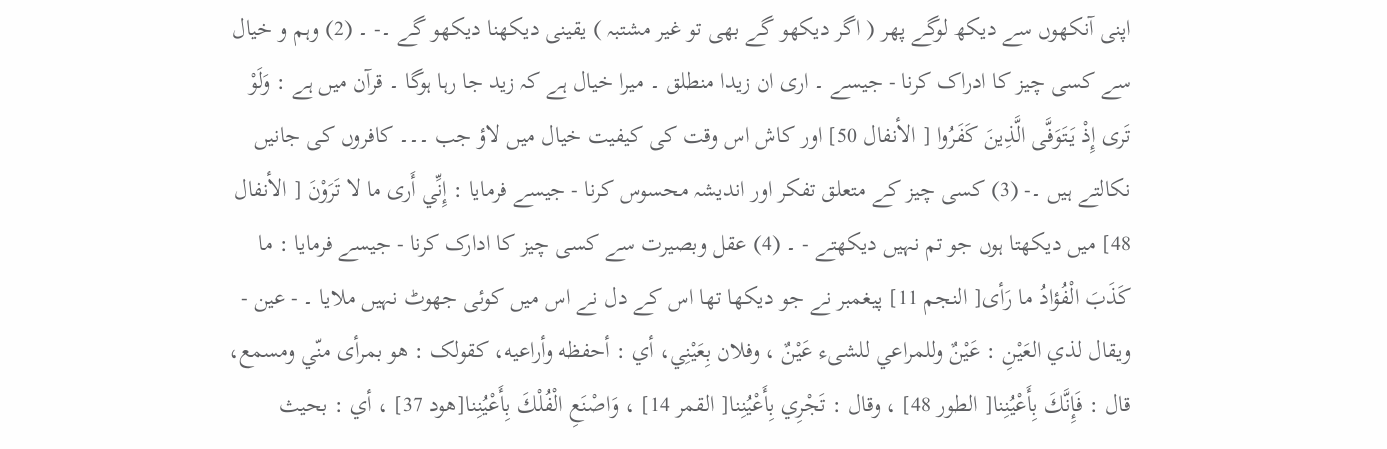اپنی آنکھوں سے دیکھ لوگے پھر ( اگر دیکھو گے بھی تو غیر مشتبہ ) یقینی دیکھنا دیکھو گے ۔- ۔ (2) وہم و خیال سے کسی چیز کا ادراک کرنا - جیسے ۔ اری ان زیدا منطلق ۔ میرا خیال ہے کہ زید جا رہا ہوگا ۔ قرآن میں ہے : وَلَوْ تَرى إِذْ يَتَوَفَّى الَّذِينَ كَفَرُوا [ الأنفال 50] اور کاش اس وقت کی کیفیت خیال میں لاؤ جب ۔۔۔ کافروں کی جانیں نکالتے ہیں ۔- (3) کسی چیز کے متعلق تفکر اور اندیشہ محسوس کرنا - جیسے فرمایا : إِنِّي أَرى ما لا تَرَوْنَ [ الأنفال 48] میں دیکھتا ہوں جو تم نہیں دیکھتے - ۔ (4) عقل وبصیرت سے کسی چیز کا ادارک کرنا - جیسے فرمایا : ما كَذَبَ الْفُؤادُ ما رَأى[ النجم 11] پیغمبر نے جو دیکھا تھا اس کے دل نے اس میں کوئی جھوٹ نہیں ملایا ۔ - عين - ويقال لذي العَيْنِ : عَيْنٌ وللمراعي للشیء عَيْنٌ ، وفلان بِعَيْنِي، أي : أحفظه وأراعيه، کقولک : هو بمرأى منّي ومسمع، قال : فَإِنَّكَ بِأَعْيُنِنا[ الطور 48] ، وقال : تَجْرِي بِأَعْيُنِنا[ القمر 14] ، وَاصْنَعِ الْفُلْكَ بِأَعْيُنِنا[هود 37] ، أي : بحیث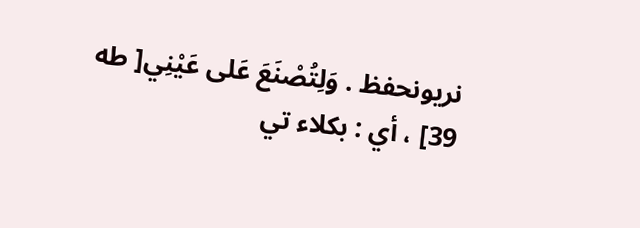نریونحفظ . وَلِتُصْنَعَ عَلى عَيْنِي[ طه 39] ، أي : بکلاء تي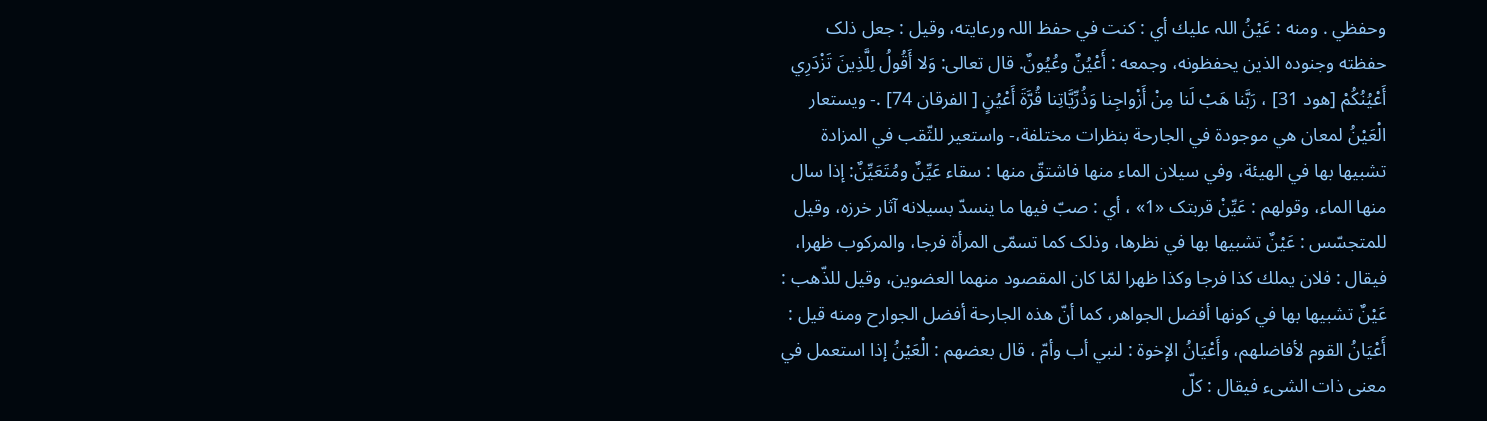وحفظي . ومنه : عَيْنُ اللہ عليك أي : كنت في حفظ اللہ ورعایته، وقیل : جعل ذلک حفظته وجنوده الذین يحفظونه، وجمعه : أَعْيُنٌ وعُيُونٌ. قال تعالی: وَلا أَقُولُ لِلَّذِينَ تَزْدَرِي أَعْيُنُكُمْ [هود 31] ، رَبَّنا هَبْ لَنا مِنْ أَزْواجِنا وَذُرِّيَّاتِنا قُرَّةَ أَعْيُنٍ [ الفرقان 74] .- ويستعار الْعَيْنُ لمعان هي موجودة في الجارحة بنظرات مختلفة،- واستعیر للثّقب في المزادة تشبيها بها في الهيئة، وفي سيلان الماء منها فاشتقّ منها : سقاء عَيِّنٌ ومُتَعَيِّنٌ: إذا سال منها الماء، وقولهم : عَيِّنْ قربتک «1» ، أي : صبّ فيها ما ينسدّ بسیلانه آثار خرزه، وقیل للمتجسّس : عَيْنٌ تشبيها بها في نظرها، وذلک کما تسمّى المرأة فرجا، والمرکوب ظهرا، فيقال : فلان يملك كذا فرجا وکذا ظهرا لمّا کان المقصود منهما العضوین، وقیل للذّهب : عَيْنٌ تشبيها بها في كونها أفضل الجواهر، كما أنّ هذه الجارحة أفضل الجوارح ومنه قيل : أَعْيَانُ القوم لأفاضلهم، وأَعْيَانُ الإخوة : لنبي أب وأمّ ، قال بعضهم : الْعَيْنُ إذا استعمل في معنی ذات الشیء فيقال : كلّ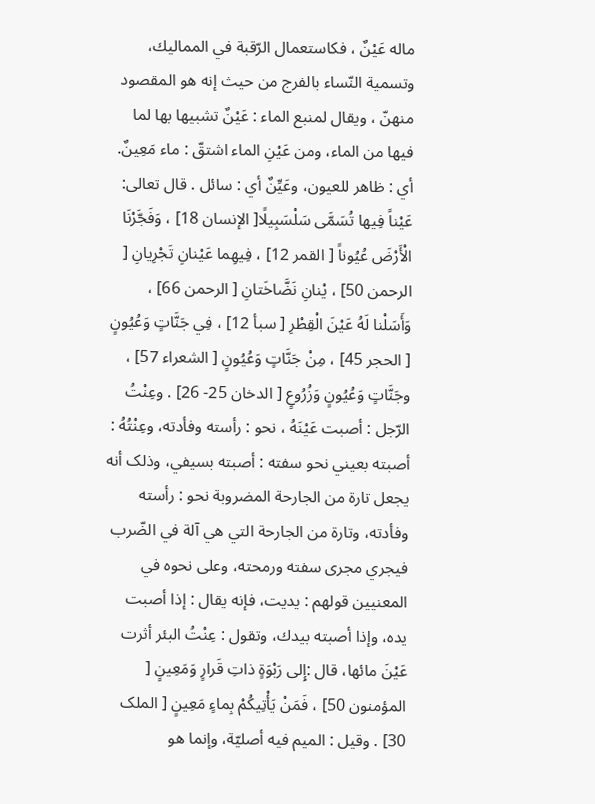ماله عَيْنٌ ، فکاستعمال الرّقبة في المماليك، وتسمية النّساء بالفرج من حيث إنه هو المقصود منهنّ ، ويقال لمنبع الماء : عَيْنٌ تشبيها بها لما فيها من الماء، ومن عَيْنِ الماء اشتقّ : ماء مَعِينٌ. أي : ظاهر للعیون، وعَيِّنٌ أي : سائل . قال تعالی: عَيْناً فِيها تُسَمَّى سَلْسَبِيلًا[ الإنسان 18] ، وَفَجَّرْنَا الْأَرْضَ عُيُوناً [ القمر 12] ، فِيهِما عَيْنانِ تَجْرِيانِ [ الرحمن 50] ، يْنانِ نَضَّاخَتانِ [ الرحمن 66] ، وَأَسَلْنا لَهُ عَيْنَ الْقِطْرِ [ سبأ 12] ، فِي جَنَّاتٍ وَعُيُونٍ [ الحجر 45] ، مِنْ جَنَّاتٍ وَعُيُونٍ [ الشعراء 57] ، وجَنَّاتٍ وَعُيُونٍ وَزُرُوعٍ [ الدخان 25- 26] . وعِنْتُ الرّجل : أصبت عَيْنَهُ ، نحو : رأسته وفأدته، وعِنْتُهُ : أصبته بعیني نحو سفته : أصبته بسیفي، وذلک أنه يجعل تارة من الجارحة المضروبة نحو : رأسته وفأدته، وتارة من الجارحة التي هي آلة في الضّرب فيجري مجری سفته ورمحته، وعلی نحوه في المعنيين قولهم : يديت، فإنه يقال : إذا أصبت يده، وإذا أصبته بيدك، وتقول : عِنْتُ البئر أثرت عَيْنَ مائها، قال :إِلى رَبْوَةٍ ذاتِ قَرارٍ وَمَعِينٍ [ المؤمنون 50] ، فَمَنْ يَأْتِيكُمْ بِماءٍ مَعِينٍ [ الملک 30] . وقیل : المیم فيه أصليّة، وإنما هو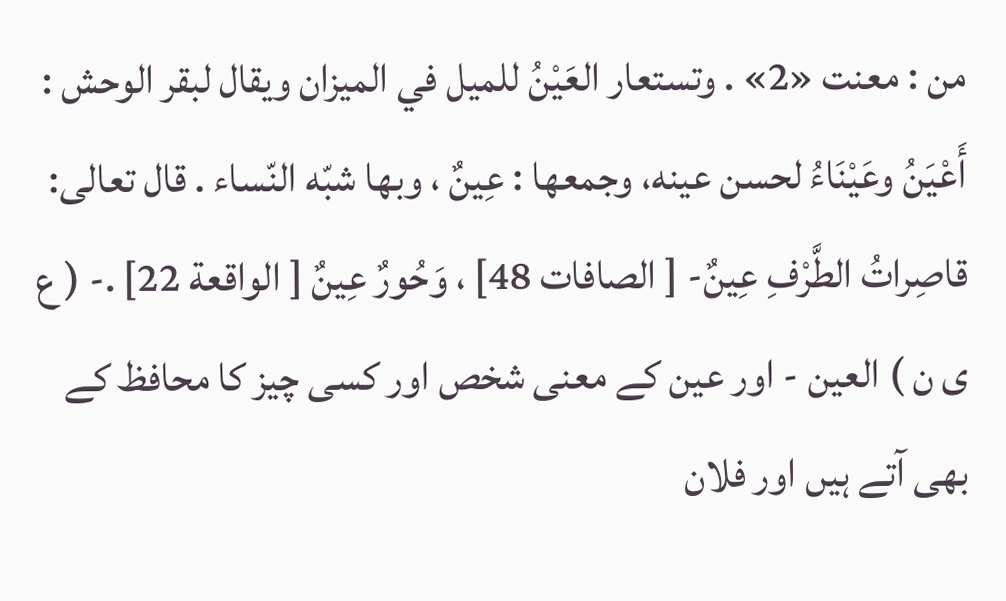من : معنت «2» . وتستعار العَيْنُ للمیل في المیزان ويقال لبقر الوحش : أَعْيَنُ وعَيْنَاءُ لحسن عينه، وجمعها : عِينٌ ، وبها شبّه النّساء . قال تعالی: قاصِراتُ الطَّرْفِ عِينٌ- [ الصافات 48] ، وَحُورٌ عِينٌ [ الواقعة 22] .- ( ع ی ن ) العین - اور عین کے معنی شخص اور کسی چیز کا محافظ کے بھی آتے ہیں اور فلان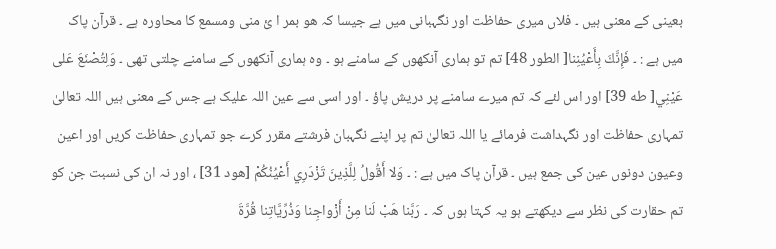بعینی کے معنی ہیں ۔ فلاں میری حفاظت اور نگہبانی میں ہے جیسا کہ ھو بمر ا ئ منی ومسمع کا محاورہ ہے ۔ قرآن پاک میں ہے : ۔ فَإِنَّكَ بِأَعْيُنِنا[ الطور 48] تم تو ہماری آنکھوں کے سامنے ہو ۔ وہ ہماری آنکھوں کے سامنے چلتی تھی ۔ وَلِتُصْنَعَ عَلى عَيْنِي[ طه 39] اور اس لئے کہ تم میرے سامنے پر دریش پاؤ ۔ اور اسی سے عین اللہ علیک ہے جس کے معنی ہیں اللہ تعالیٰ تمہاری حفاظت اور نگہداشت فرمائے یا اللہ تعالیٰ تم پر اپنے نگہبان فرشتے مقرر کرے جو تمہاری حفاظت کریں اور اعین وعیون دونوں عین کی جمع ہیں ۔ قرآن پاک میں ہے : ۔ وَلا أَقُولُ لِلَّذِينَ تَزْدَرِي أَعْيُنُكُمْ [هود 31] ، اور نہ ان کی نسبت جن کو تم حقارت کی نظر سے دیکھتے ہو یہ کہتا ہوں کہ ۔ رَبَّنا هَبْ لَنا مِنْ أَزْواجِنا وَذُرِّيَّاتِنا قُرَّةَ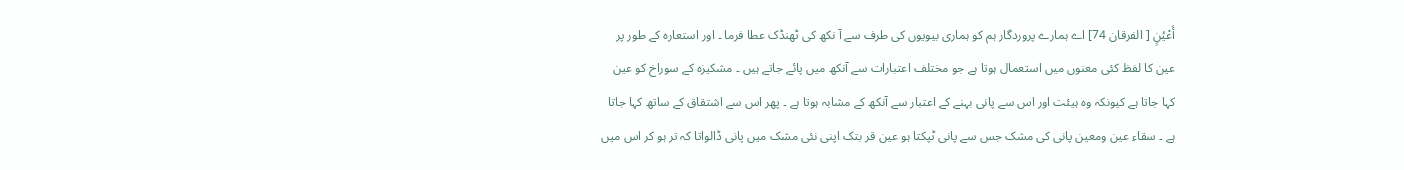أَعْيُنٍ [ الفرقان 74] اے ہمارے پروردگار ہم کو ہماری بیویوں کی طرف سے آ نکھ کی ٹھنڈک عطا فرما ۔ اور استعارہ کے طور پر عین کا لفظ کئی معنوں میں استعمال ہوتا ہے جو مختلف اعتبارات سے آنکھ میں پائے جاتے ہیں ۔ مشکیزہ کے سوراخ کو عین کہا جاتا ہے کیونکہ وہ ہیئت اور اس سے پانی بہنے کے اعتبار سے آنکھ کے مشابہ ہوتا ہے ۔ پھر اس سے اشتقاق کے ساتھ کہا جاتا ہے ۔ سقاء عین ومعین پانی کی مشک جس سے پانی ٹپکتا ہو عین قر بتک اپنی نئی مشک میں پانی ڈالواتا کہ تر ہو کر اس میں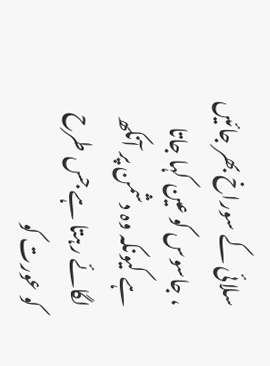سلائی کے سوراخ بھر جائیں ، جاسوس کو عین کہا جاتا ہے کیونکہ وہ دشمن پر آنکھ لگائے رہتا ہے جس طرح کو عورت کو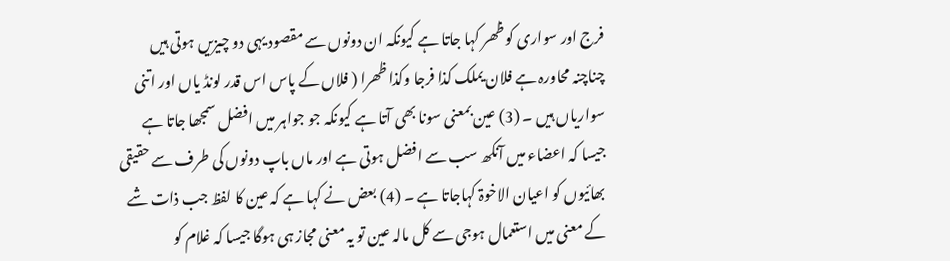فرج اور سواری کو ظھر کہا جاتا ہے کیونکہ ان دونوں سے مقصود یہی دو چیزیں ہوتی ہیں چناچنہ محاورہ ہے فلان یملک کذا فرجا وکذا ظھرا ( فلاں کے پاس اس قدر لونڈ یاں اور اتنی سواریاں ہیں ۔ (3) عین بمعنی سونا بھی آتا ہے کیونکہ جو جواہر میں افضل سمجھا جاتا ہے جیسا کہ اعضاء میں آنکھ سب سے افضل ہوتی ہے اور ماں باپ دونوں کی طرف سے حقیقی بھائیوں کو اعیان الاخوۃ کہاجاتا ہے ۔ (4) بعض نے کہا ہے کہ عین کا لفظ جب ذات شے کے معنی میں استعمال ہوجی سے کل مالہ عین تو یہ معنی مجاز ہی ہوگا جیسا کہ غلام کو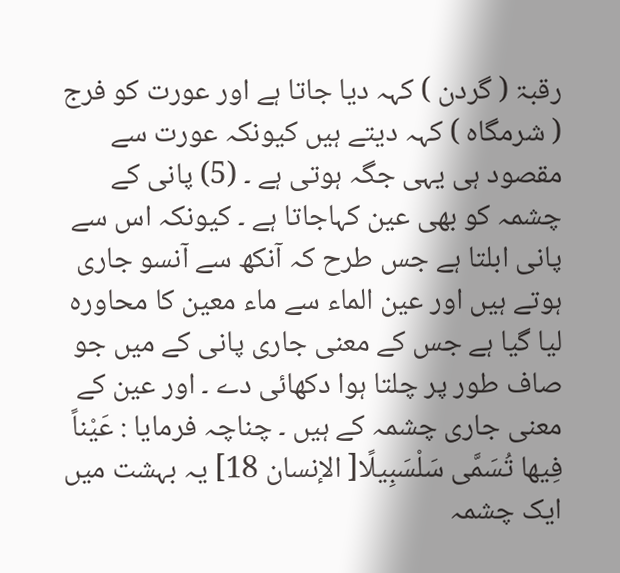رقبۃ ( گردن ) کہہ دیا جاتا ہے اور عورت کو فرج ( شرمگاہ ) کہہ دیتے ہیں کیونکہ عورت سے مقصود ہی یہی جگہ ہوتی ہے ۔ (5) پانی کے چشمہ کو بھی عین کہاجاتا ہے ۔ کیونکہ اس سے پانی ابلتا ہے جس طرح کہ آنکھ سے آنسو جاری ہوتے ہیں اور عین الماء سے ماء معین کا محاورہ لیا گیا ہے جس کے معنی جاری پانی کے میں جو صاف طور پر چلتا ہوا دکھائی دے ۔ اور عین کے معنی جاری چشمہ کے ہیں ۔ چناچہ فرمایا : عَيْناً فِيها تُسَمَّى سَلْسَبِيلًا[ الإنسان 18] یہ بہشت میں ایک چشمہ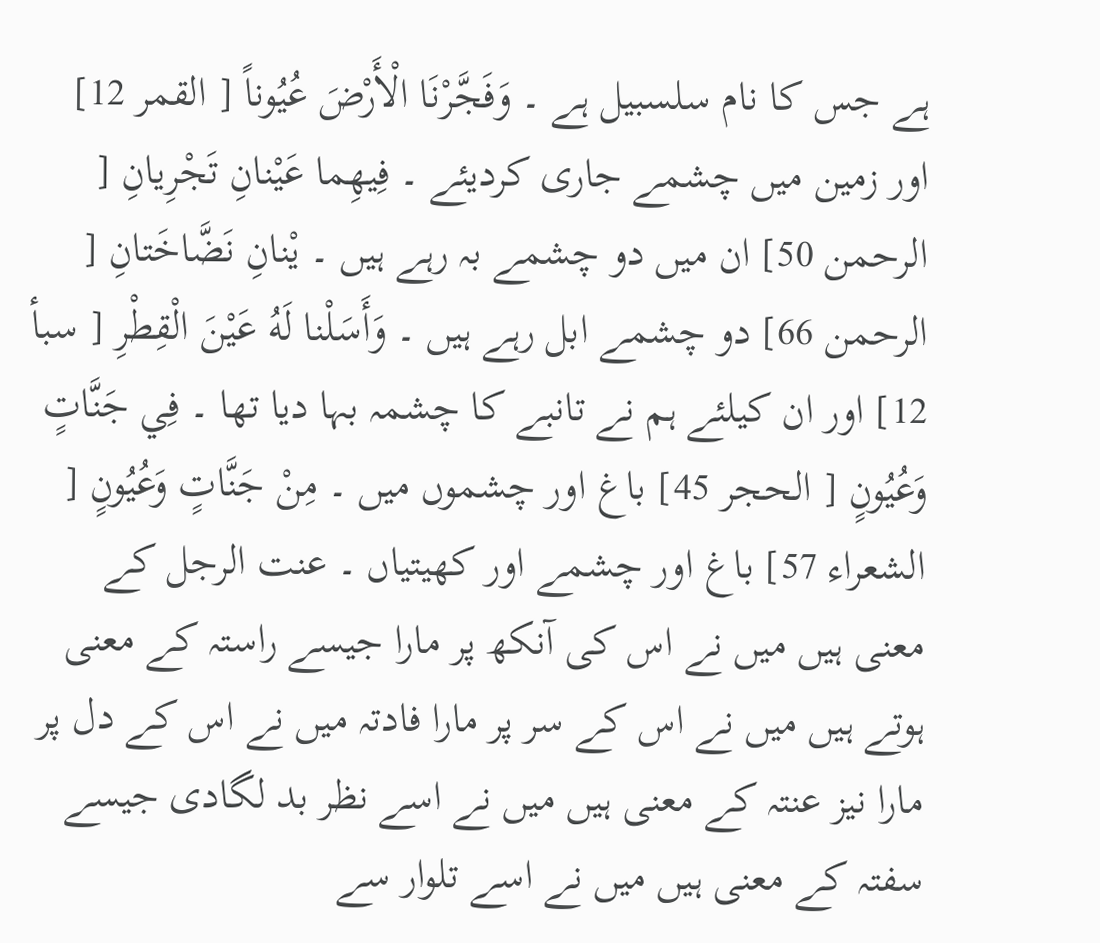ہے جس کا نام سلسبیل ہے ۔ وَفَجَّرْنَا الْأَرْضَ عُيُوناً [ القمر 12] اور زمین میں چشمے جاری کردیئے ۔ فِيهِما عَيْنانِ تَجْرِيانِ [ الرحمن 50] ان میں دو چشمے بہ رہے ہیں ۔ يْنانِ نَضَّاخَتانِ [ الرحمن 66] دو چشمے ابل رہے ہیں ۔ وَأَسَلْنا لَهُ عَيْنَ الْقِطْرِ [ سبأ 12] اور ان کیلئے ہم نے تانبے کا چشمہ بہا دیا تھا ۔ فِي جَنَّاتٍ وَعُيُونٍ [ الحجر 45] باغ اور چشموں میں ۔ مِنْ جَنَّاتٍ وَعُيُونٍ [ الشعراء 57] باغ اور چشمے اور کھیتیاں ۔ عنت الرجل کے معنی ہیں میں نے اس کی آنکھ پر مارا جیسے راستہ کے معنی ہوتے ہیں میں نے اس کے سر پر مارا فادتہ میں نے اس کے دل پر مارا نیز عنتہ کے معنی ہیں میں نے اسے نظر بد لگادی جیسے سفتہ کے معنی ہیں میں نے اسے تلوار سے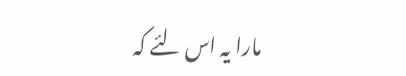مارا یہ اس لئے کہ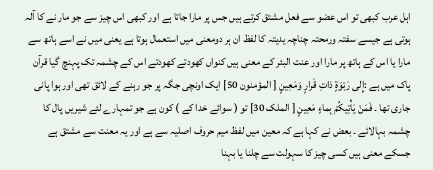اہل عرب کبھی تو اس عضو سے فعل مشتق کرتے ہیں جس پر مارا جاتا ہے اور کبھی اس چیز سے جو مار نے کا آلہ ہوتی ہے جیسے سفتہ ورمحتہ چناچہ یدیتہ کا لفظ ان ہر دومعنی میں استعمال ہوتا ہے یعنی میں نے اسے ہاتھ سے مارا یا اس کے ہاتھ پر مارا اور عنت البئر کے معنی ہیں کنواں کھودتے کھودتے اس کے چشمہ تک پہنچ گیا قرآن پاک میں ہے :إِلى رَبْوَةٍ ذاتِ قَرارٍ وَمَعِينٍ [ المؤمنون 50] ایک اونچی جگہ پر جو رہنے کے لائق تھی اور ہوا پانی جاری تھا ۔ فَمَنْ يَأْتِيكُمْ بِماءٍ مَعِينٍ [ الملک 30] تو ( سوائے خدا کے ) کون ہے جو تمہارے لئے شیریں پال کا چشمہ بہالائے ۔ بعض نے کہا ہے کہ معین میں لفظ میم حروف اصلیہ سے ہے اور یہ معنت سے مشتق ہے جسکے معنی ہیں کسی چیز کا سہولت سے چلنا یا بہنا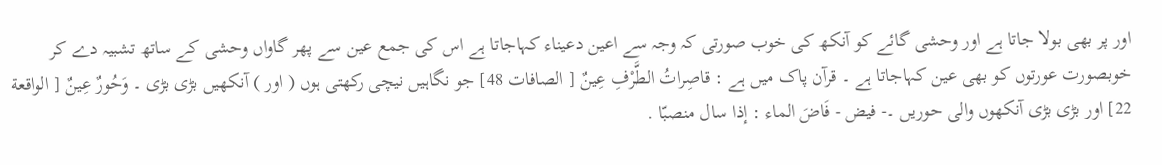اور پر بھی بولا جاتا ہے اور وحشی گائے کو آنکھ کی خوب صورتی کہ وجہ سے اعین دعیناء کہاجاتا ہے اس کی جمع عین سے پھر گاواں وحشی کے ساتھ تشبیہ دے کر خوبصورت عورتوں کو بھی عین کہاجاتا ہے ۔ قرآن پاک میں ہے : قاصِراتُ الطَّرْفِ عِينٌ [ الصافات 48] جو نگاہیں نیچی رکھتی ہوں ( اور ) آنکھیں بڑی بڑی ۔ وَحُورٌ عِينٌ [ الواقعة 22] اور بڑی بڑی آنکھوں والی حوریں ۔- فيض - فَاضَ الماء : إذا سال منصبّا .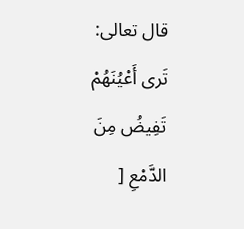قال تعالی: تَرى أَعْيُنَهُمْ تَفِيضُ مِنَ الدَّمْعِ [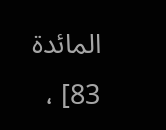المائدة 83] ،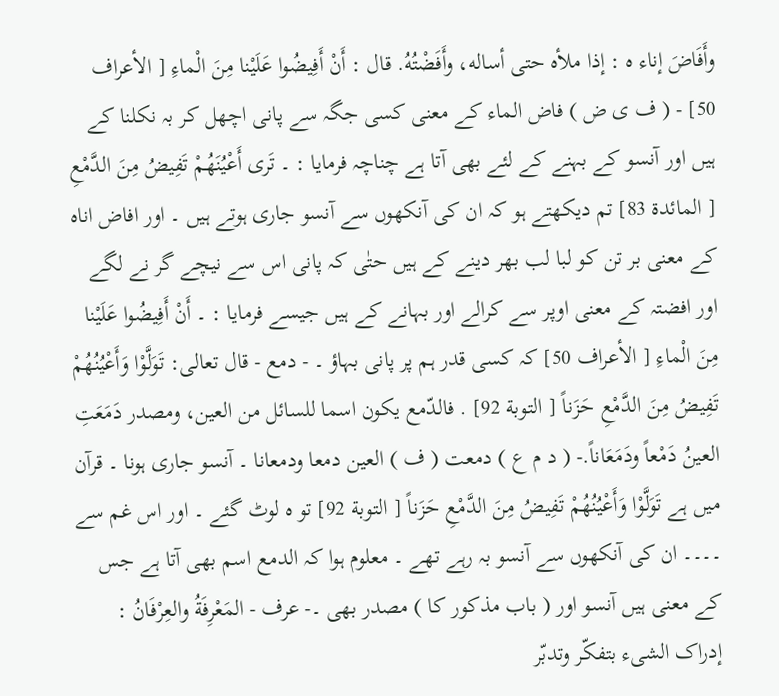وأَفَاضَ إناء ه : إذا ملأه حتی أساله، وأَفَضْتُهُ. قال : أَنْ أَفِيضُوا عَلَيْنا مِنَ الْماءِ [ الأعراف 50] - ( ف ی ض ) فاض الماء کے معنی کسی جگہ سے پانی اچھل کر بہ نکلنا کے ہیں اور آنسو کے بہنے کے لئے بھی آتا ہے چناچہ فرمایا : ۔ تَرى أَعْيُنَهُمْ تَفِيضُ مِنَ الدَّمْعِ [ المائدة 83] تم دیکھتے ہو کہ ان کی آنکھوں سے آنسو جاری ہوتے ہیں ۔ اور افاض اناہ کے معنی بر تن کو لبا لب بھر دینے کے ہیں حتٰی کہ پانی اس سے نیچے گر نے لگے اور افضتہ کے معنی اوپر سے کرالے اور بہانے کے ہیں جیسے فرمایا : ۔ أَنْ أَفِيضُوا عَلَيْنا مِنَ الْماءِ [ الأعراف 50] کہ کسی قدر ہم پر پانی بہاؤ ۔ - دمع - قال تعالی: تَوَلَّوْا وَأَعْيُنُهُمْ تَفِيضُ مِنَ الدَّمْعِ حَزَناً [ التوبة 92] . فالدّمع يكون اسما للسائل من العین، ومصدر دَمَعَتِ العینُ دَمْعاً ودَمَعَاناً.- ( د م ع ) دمعت ( ف ) العین دمعا ودمعانا ۔ آنسو جاری ہونا ۔ قرآن میں ہے تَوَلَّوْا وَأَعْيُنُهُمْ تَفِيضُ مِنَ الدَّمْعِ حَزَناً [ التوبة 92] تو ہ لوٹ گئے ۔ اور اس غم سے ۔۔۔۔ ان کی آنکھوں سے آنسو بہ رہے تھے ۔ معلوم ہوا کہ الدمع اسم بھی آتا ہے جس کے معنی ہیں آنسو اور ( باب مذکور کا ) مصدر بھی ۔- عرف - المَعْرِفَةُ والعِرْفَانُ : إدراک الشیء بتفکّر وتدبّر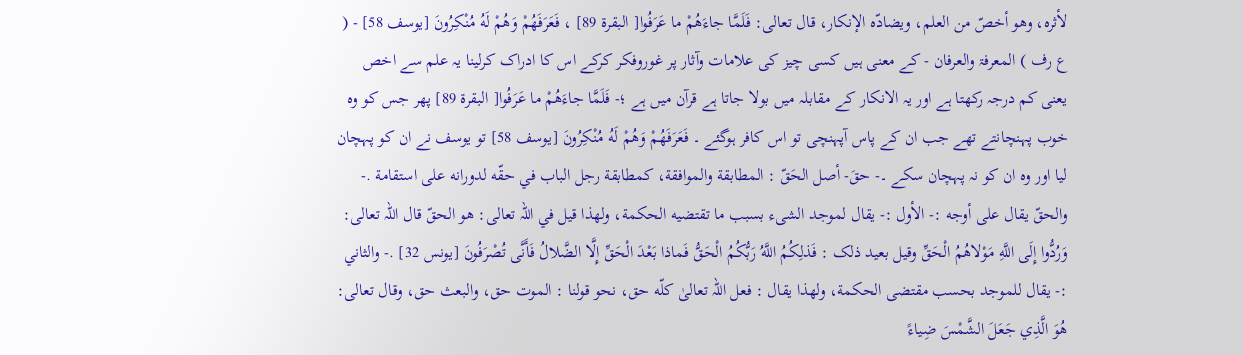لأثره، وهو أخصّ من العلم، ويضادّه الإنكار، قال تعالی: فَلَمَّا جاءَهُمْ ما عَرَفُوا[ البقرة 89] ، فَعَرَفَهُمْ وَهُمْ لَهُ مُنْكِرُونَ [يوسف 58] - ( ع رف ) المعرفۃ والعرفان - کے معنی ہیں کسی چیز کی علامات وآثار پر غوروفکر کرکے اس کا ادراک کرلینا یہ علم سے اخص یعنی کم درجہ رکھتا ہے اور یہ الانکار کے مقابلہ میں بولا جاتا ہے قرآن میں ہے ؛- فَلَمَّا جاءَهُمْ ما عَرَفُوا[ البقرة 89] پھر جس کو وہ خوب پہنچانتے تھے جب ان کے پاس آپہنچی تو اس کافر ہوگئے ۔ فَعَرَفَهُمْ وَهُمْ لَهُ مُنْكِرُونَ [يوسف 58] تو یوسف نے ان کو پہچان لیا اور وہ ان کو نہ پہچان سکے ۔- حقَ- أصل الحَقّ : المطابقة والموافقة، کمطابقة رجل الباب في حقّه لدورانه علی استقامة .- والحقّ يقال علی أوجه :- الأول :- يقال لموجد الشیء بسبب ما تقتضيه الحکمة، ولهذا قيل في اللہ تعالی: هو الحقّ قال اللہ تعالی: وَرُدُّوا إِلَى اللَّهِ مَوْلاهُمُ الْحَقِّ وقیل بعید ذلک : فَذلِكُمُ اللَّهُ رَبُّكُمُ الْحَقُّ فَماذا بَعْدَ الْحَقِّ إِلَّا الضَّلالُ فَأَنَّى تُصْرَفُونَ [يونس 32] .- والثاني :- يقال للموجد بحسب مقتضی الحکمة، ولهذا يقال : فعل اللہ تعالیٰ كلّه حق، نحو قولنا : الموت حق، والبعث حق، وقال تعالی: هُوَ الَّذِي جَعَلَ الشَّمْسَ ضِياءً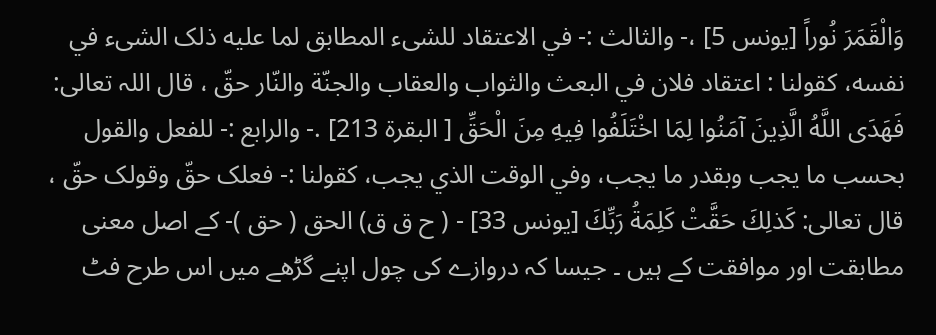وَالْقَمَرَ نُوراً [يونس 5] ،- والثالث :- في الاعتقاد للشیء المطابق لما عليه ذلک الشیء في نفسه، کقولنا : اعتقاد فلان في البعث والثواب والعقاب والجنّة والنّار حقّ ، قال اللہ تعالی: فَهَدَى اللَّهُ الَّذِينَ آمَنُوا لِمَا اخْتَلَفُوا فِيهِ مِنَ الْحَقِّ [ البقرة 213] .- والرابع :- للفعل والقول بحسب ما يجب وبقدر ما يجب، وفي الوقت الذي يجب، کقولنا :- فعلک حقّ وقولک حقّ ، قال تعالی: كَذلِكَ حَقَّتْ كَلِمَةُ رَبِّكَ [يونس 33] - ( ح ق ق) الحق ( حق )- کے اصل معنی مطابقت اور موافقت کے ہیں ۔ جیسا کہ دروازے کی چول اپنے گڑھے میں اس طرح فٹ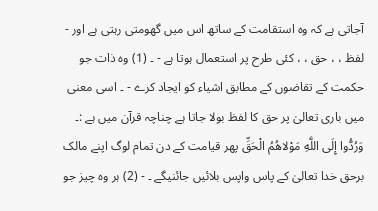آجاتی ہے کہ وہ استقامت کے ساتھ اس میں گھومتی رہتی ہے اور - لفظ ، ، حق ، ، کئی طرح پر استعمال ہوتا ہے - ۔ (1) وہ ذات جو حکمت کے تقاضوں کے مطابق اشیاء کو ایجاد کرے - ۔ اسی معنی میں باری تعالیٰ پر حق کا لفظ بولا جاتا ہے چناچہ قرآن میں ہے :۔ وَرُدُّوا إِلَى اللَّهِ مَوْلاهُمُ الْحَقِّ پھر قیامت کے دن تمام لوگ اپنے مالک برحق خدا تعالیٰ کے پاس واپس بلائیں جائنیگے ۔ - (2) ہر وہ چیز جو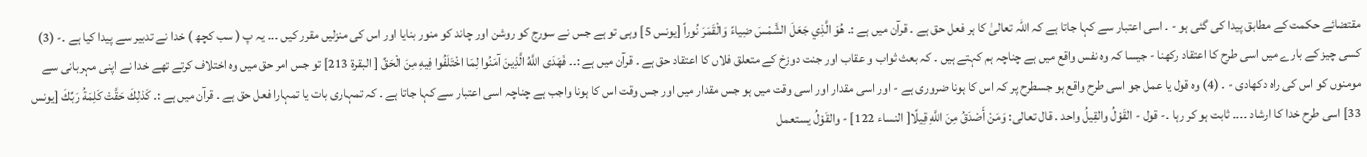مقتضائے حکمت کے مطابق پیدا کی گئی ہو - ۔ اسی اعتبار سے کہا جاتا ہے کہ اللہ تعالیٰ کا ہر فعل حق ہے ۔ قرآن میں ہے :۔ هُوَ الَّذِي جَعَلَ الشَّمْسَ ضِياءً وَالْقَمَرَ نُوراً [يونس 5] وہی تو ہے جس نے سورج کو روشن اور چاند کو منور بنایا اور اس کی منزلیں مقرر کیں ۔۔۔ یہ پ ( سب کچھ ) خدا نے تدبیر سے پیدا کیا ہے ۔- (3) کسی چیز کے بارے میں اسی طرح کا اعتقاد رکھنا - جیسا کہ وہ نفس واقع میں ہے چناچہ ہم کہتے ہیں ۔ کہ بعث ثواب و عقاب اور جنت دوزخ کے متعلق فلاں کا اعتقاد حق ہے ۔ قرآن میں ہے :۔۔ فَهَدَى اللَّهُ الَّذِينَ آمَنُوا لِمَا اخْتَلَفُوا فِيهِ مِنَ الْحَقِّ [ البقرة 213] تو جس امر حق میں وہ اختلاف کرتے تھے خدا نے اپنی مہربانی سے مومنوں کو اس کی راہ دکھادی - ۔ (4) وہ قول یا عمل جو اسی طرح واقع ہو جسطرح پر کہ اس کا ہونا ضروری ہے - اور اسی مقدار اور اسی وقت میں ہو جس مقدار میں اور جس وقت اس کا ہونا واجب ہے چناچہ اسی اعتبار سے کہا جاتا ہے ۔ کہ تمہاری بات یا تمہارا فعل حق ہے ۔ قرآن میں ہے :۔ كَذلِكَ حَقَّتْ كَلِمَةُ رَبِّكَ [يونس 33] اسی طرح خدا کا ارشاد ۔۔۔۔ ثابت ہو کر رہا ۔- قول - القَوْلُ والقِيلُ واحد . قال تعالی: وَمَنْ أَصْدَقُ مِنَ اللَّهِ قِيلًا[ النساء 122] - والقَوْلُ يستعمل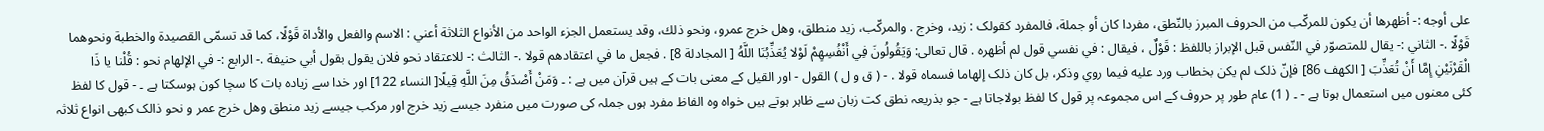علی أوجه :- أظهرها أن يكون للمرکّب من الحروف المبرز بالنّطق، مفردا کان أو جملة، فالمفرد کقولک : زيد، وخرج . والمرکّب، زيد منطلق، وهل خرج عمرو، ونحو ذلك، وقد يستعمل الجزء الواحد من الأنواع الثلاثة أعني : الاسم والفعل والأداة قَوْلًا، كما قد تسمّى القصیدة والخطبة ونحوهما قَوْلًا .- الثاني :- يقال للمتصوّر في النّفس قبل الإبراز باللفظ : قَوْلٌ ، فيقال : في نفسي قول لم أظهره . قال تعالی: وَيَقُولُونَ فِي أَنْفُسِهِمْ لَوْلا يُعَذِّبُنَا اللَّهُ [ المجادلة 8] . فجعل ما في اعتقادهم قولا .- الثالث :- للاعتقاد نحو فلان يقول بقول أبي حنیفة .- الرابع :- في الإلهام نحو : قُلْنا يا ذَا الْقَرْنَيْنِ إِمَّا أَنْ تُعَذِّبَ [ الكهف 86] فإنّ ذلک لم يكن بخطاب ورد عليه فيما روي وذكر، بل کان ذلک إلهاما فسماه قولا . - ( ق و ل ) القول - اور القیل کے معنی بات کے ہیں قرآن میں ہے : ۔ وَمَنْ أَصْدَقُ مِنَ اللَّهِ قِيلًا[ النساء 122] اور خدا سے زیادہ بات کا سچا کون ہوسکتا ہے ۔ - قول کا لفظ کئی معنوں میں استعمال ہوتا ہے - ۔ ( 1) عام طور پر حروف کے اس مجموعہ پر قول کا لفظ بولاجاتا ہے - جو بذریعہ نطق کت زبان سے ظاہر ہوتے ہیں خواہ وہ الفاظ مفرد ہوں جملہ کی صورت میں منفرد جیسے زید خرج اور مرکب جیسے زید منطق وھل خرج عمر و نحو ذالک کبھی انواع ثلاثہ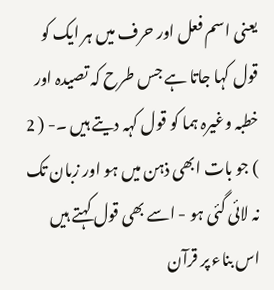یعنی اسم فعل اور حرف میں ہر ایک کو قول کہا جاتا ہے جس طرح کہ تصیدہ اور خطبہ وغیرہ ہما کو قول کہہ دیتے ہیں ۔- ( 2 ) جو بات ابھی ذہن میں ہو اور زبان تک نہ لائی گئی ہو - اسے بھی قول کہتے ہیں اس بناء پر قرآن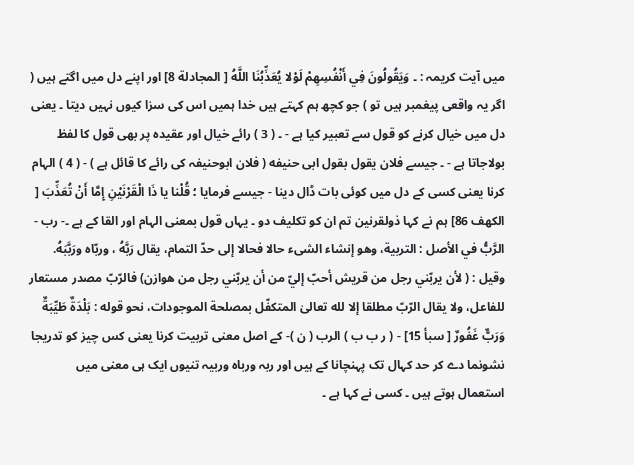میں آیت کریمہ : ۔ وَيَقُولُونَ فِي أَنْفُسِهِمْ لَوْلا يُعَذِّبُنَا اللَّهُ [ المجادلة 8] اور اپنے دل میں اگتے ہیں ( اگر یہ واقعی پیغمبر ہیں تو ) جو کچھ ہم کہتے ہیں خدا ہمیں اس کی سزا کیوں نہیں دیتا ۔ یعنی دل میں خیال کرنے کو قول سے تعبیر کیا ہے - ۔ ( 3 ) رائے خیال اور عقیدہ پر بھی قول کا لفظ بولاجاتا ہے - ۔ جیسے فلان یقول بقول ابی حنیفه ( فلان ابوحنیفہ کی رائے کا قائل ہے ) - ( 4 ) الہام کرنا یعنی کسی کے دل میں کوئی بات ڈال دینا - جیسے فرمایا ؛ قُلْنا يا ذَا الْقَرْنَيْنِ إِمَّا أَنْ تُعَذِّبَ [ الكهف 86] ہم نے کہا ذولقرنین تم ان کو تکلیف دو ۔ یہاں قول بمعنی الہام اور القا کے ہے ۔- رب - الرَّبُّ في الأصل : التربية، وهو إنشاء الشیء حالا فحالا إلى حدّ التمام، يقال رَبَّهُ ، وربّاه ورَبَّبَهُ. وقیل : ( لأن يربّني رجل من قریش أحبّ إليّ من أن يربّني رجل من هوازن) فالرّبّ مصدر مستعار للفاعل، ولا يقال الرّبّ مطلقا إلا لله تعالیٰ المتکفّل بمصلحة الموجودات، نحو قوله : بَلْدَةٌ طَيِّبَةٌ وَرَبٌّ غَفُورٌ [ سبأ 15] - ( ر ب ب ) الرب ( ن )- کے اصل معنی تربیت کرنا یعنی کس چیز کو تدریجا نشونما دے کر حد کہال تک پہنچانا کے ہیں اور ربہ ورباہ وربیہ تنیوں ایک ہی معنی میں استعمال ہوتے ہیں ۔ کسی نے کہا ہے ۔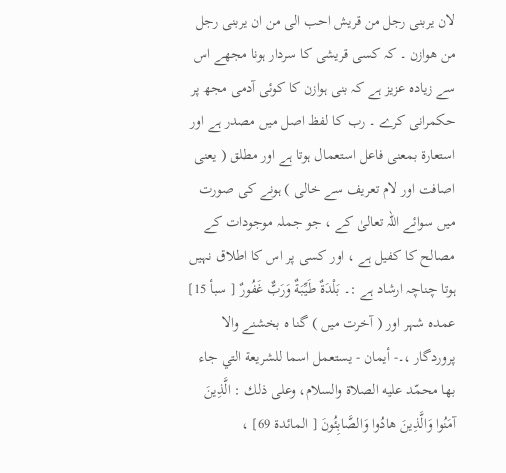لان یربنی رجل من قریش احب الی من ان یربنی رجل من ھوازن ۔ کہ کسی قریشی کا سردار ہونا مجھے اس سے زیادہ عزیز ہے کہ بنی ہوازن کا کوئی آدمی مجھ پر حکمرانی کرے ۔ رب کا لفظ اصل میں مصدر ہے اور استعارۃ بمعنی فاعل استعمال ہوتا ہے اور مطلق ( یعنی اصافت اور لام تعریف سے خالی ) ہونے کی صورت میں سوائے اللہ تعالیٰ کے ، جو جملہ موجودات کے مصالح کا کفیل ہے ، اور کسی پر اس کا اطلاق نہیں ہوتا چناچہ ارشاد ہے :۔ بَلْدَةٌ طَيِّبَةٌ وَرَبٌّ غَفُورٌ [ سبأ 15] عمدہ شہر اور ( آخرت میں ) گنا ه بخشنے والا پروردگار ،۔- أیمان - يستعمل اسما للشریعة التي جاء بها محمّد عليه الصلاة والسلام، وعلی ذلك : الَّذِينَ آمَنُوا وَالَّذِينَ هادُوا وَالصَّابِئُونَ [ المائدة 69] ،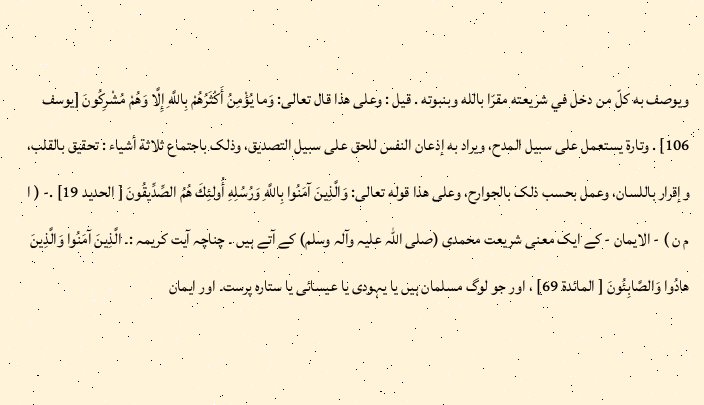ويوصف به كلّ من دخل في شریعته مقرّا بالله وبنبوته . قيل : وعلی هذا قال تعالی: وَما يُؤْمِنُ أَكْثَرُهُمْ بِاللَّهِ إِلَّا وَهُمْ مُشْرِكُونَ [يوسف 106] . وتارة يستعمل علی سبیل المدح، ويراد به إذعان النفس للحق علی سبیل التصدیق، وذلک باجتماع ثلاثة أشياء : تحقیق بالقلب، وإقرار باللسان، وعمل بحسب ذلک بالجوارح، وعلی هذا قوله تعالی: وَالَّذِينَ آمَنُوا بِاللَّهِ وَرُسُلِهِ أُولئِكَ هُمُ الصِّدِّيقُونَ [ الحدید 19] .- ( ا م ن ) - الایمان - کے ایک معنی شریعت محمدی (صلی اللہ علیہ وآلہ وسلم) کے آتے ہیں ۔ چناچہ آیت کریمہ :۔ الَّذِينَ آمَنُوا وَالَّذِينَ هادُوا وَالصَّابِئُونَ [ المائدة 69] ، اور جو لوگ مسلمان ہیں یا یہودی یا عیسائی یا ستارہ پرست۔ اور ایمان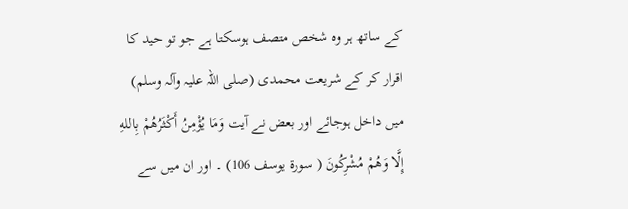کے ساتھ ہر وہ شخص متصف ہوسکتا ہے جو تو حید کا اقرار کر کے شریعت محمدی (صلی اللہ علیہ وآلہ وسلم) میں داخل ہوجائے اور بعض نے آیت وَمَا يُؤْمِنُ أَكْثَرُهُمْ بِاللهِ إِلَّا وَهُمْ مُشْرِكُونَ ( سورة يوسف 106) ۔ اور ان میں سے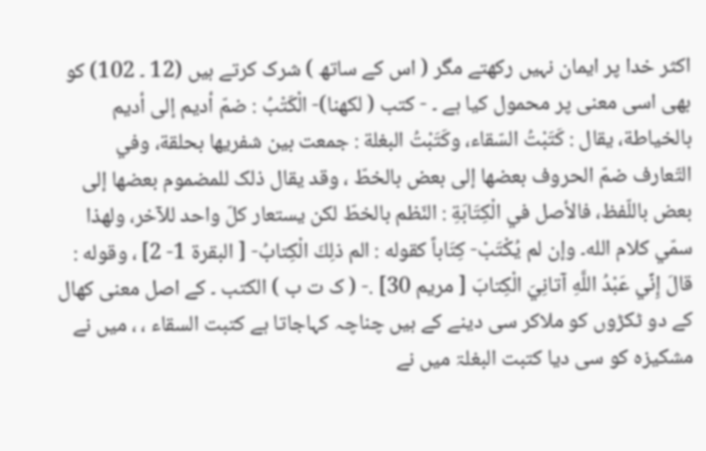اکثر خدا پر ایمان نہیں رکھتے مگر ( اس کے ساتھ ) شرک کرتے ہیں (12 ۔ 102) کو بھی اسی معنی پر محمول کیا ہے ۔ - كتب ( لکھنا)- الْكَتْبُ : ضمّ أديم إلى أديم بالخیاطة، يقال : كَتَبْتُ السّقاء، وكَتَبْتُ البغلة : جمعت بين شفريها بحلقة، وفي التّعارف ضمّ الحروف بعضها إلى بعض بالخطّ ، وقد يقال ذلک للمضموم بعضها إلى بعض باللّفظ، فالأصل في الْكِتَابَةِ : النّظم بالخطّ لکن يستعار کلّ واحد للآخر، ولهذا سمّي کلام الله۔ وإن لم يُكْتَبْ- كِتَاباً کقوله : الم ذلِكَ الْكِتابُ- [ البقرة 1- 2] ، وقوله : قالَ إِنِّي عَبْدُ اللَّهِ آتانِيَ الْكِتابَ [ مریم 30] .- ( ک ت ب ) الکتب ۔ کے اصل معنی کھال کے دو ٹکڑوں کو ملاکر سی دینے کے ہیں چناچہ کہاجاتا ہے کتبت السقاء ، ، میں نے مشکیزہ کو سی دیا کتبت البغلۃ میں نے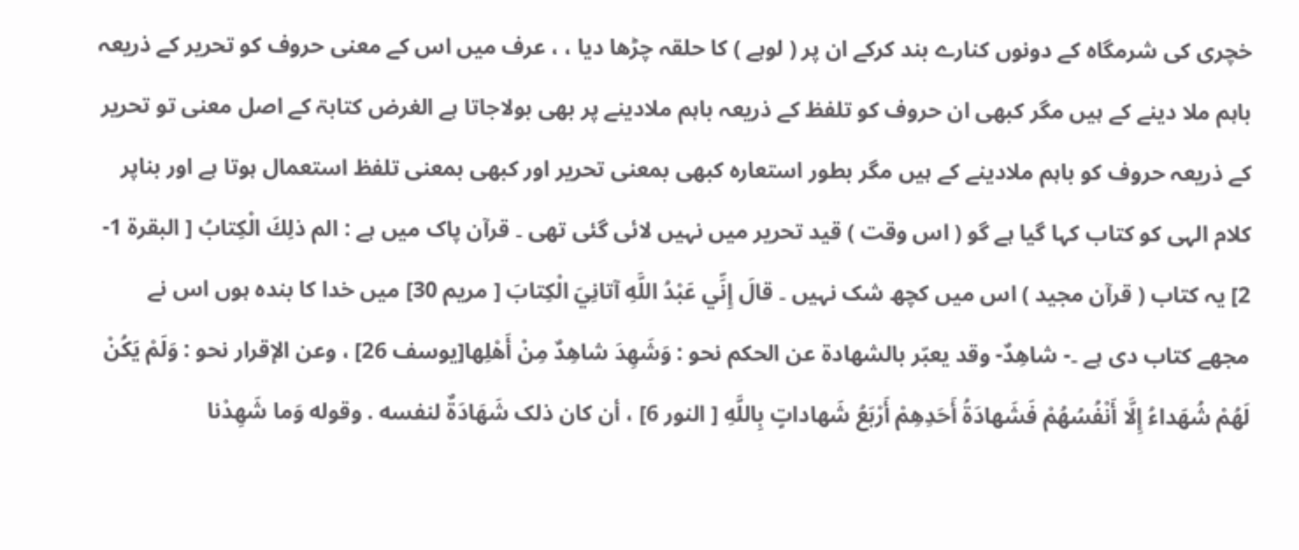خچری کی شرمگاہ کے دونوں کنارے بند کرکے ان پر ( لوہے ) کا حلقہ چڑھا دیا ، ، عرف میں اس کے معنی حروف کو تحریر کے ذریعہ باہم ملا دینے کے ہیں مگر کبھی ان حروف کو تلفظ کے ذریعہ باہم ملادینے پر بھی بولاجاتا ہے الغرض کتابۃ کے اصل معنی تو تحریر کے ذریعہ حروف کو باہم ملادینے کے ہیں مگر بطور استعارہ کبھی بمعنی تحریر اور کبھی بمعنی تلفظ استعمال ہوتا ہے اور بناپر کلام الہی کو کتاب کہا گیا ہے گو ( اس وقت ) قید تحریر میں نہیں لائی گئی تھی ۔ قرآن پاک میں ہے : الم ذلِكَ الْكِتابُ [ البقرة 1- 2] یہ کتاب ( قرآن مجید ) اس میں کچھ شک نہیں ۔ قالَ إِنِّي عَبْدُ اللَّهِ آتانِيَ الْكِتابَ [ مریم 30] میں خدا کا بندہ ہوں اس نے مجھے کتاب دی ہے ۔- شاهِدٌ- وقد يعبّر بالشهادة عن الحکم نحو : وَشَهِدَ شاهِدٌ مِنْ أَهْلِها[يوسف 26] ، وعن الإقرار نحو : وَلَمْ يَكُنْ لَهُمْ شُهَداءُ إِلَّا أَنْفُسُهُمْ فَشَهادَةُ أَحَدِهِمْ أَرْبَعُ شَهاداتٍ بِاللَّهِ [ النور 6] ، أن کان ذلک شَهَادَةٌ لنفسه . وقوله وَما شَهِدْنا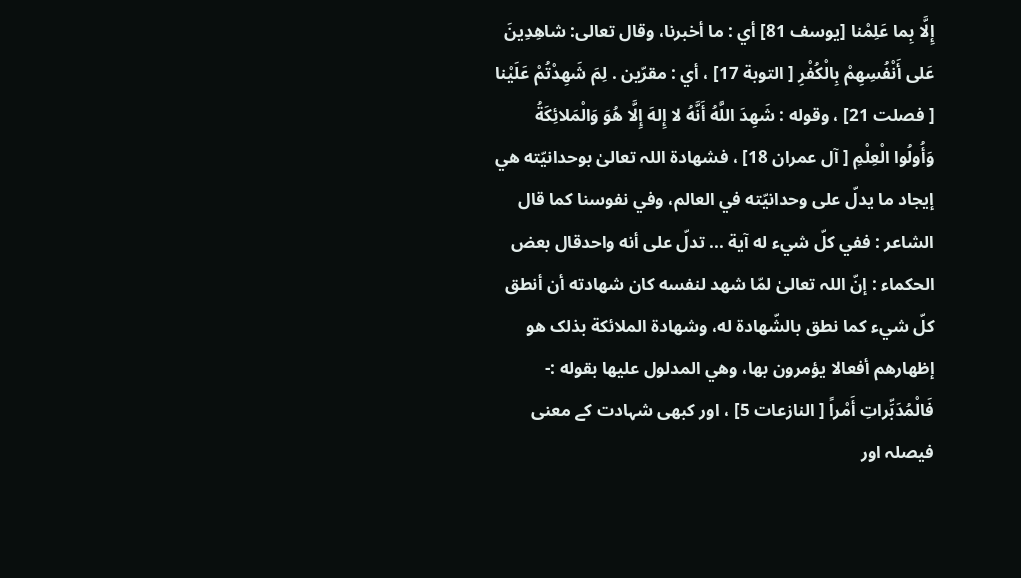إِلَّا بِما عَلِمْنا [يوسف 81] أي : ما أخبرنا، وقال تعالی: شاهِدِينَ عَلى أَنْفُسِهِمْ بِالْكُفْرِ [ التوبة 17] ، أي : مقرّين . لِمَ شَهِدْتُمْ عَلَيْنا [ فصلت 21] ، وقوله : شَهِدَ اللَّهُ أَنَّهُ لا إِلهَ إِلَّا هُوَ وَالْمَلائِكَةُ وَأُولُوا الْعِلْمِ [ آل عمران 18] ، فشهادة اللہ تعالیٰ بوحدانيّته هي إيجاد ما يدلّ علی وحدانيّته في العالم، وفي نفوسنا کما قال الشاعر : ففي كلّ شيء له آية ... تدلّ علی أنه واحدقال بعض الحکماء : إنّ اللہ تعالیٰ لمّا شهد لنفسه کان شهادته أن أنطق کلّ شيء كما نطق بالشّهادة له، وشهادة الملائكة بذلک هو إظهارهم أفعالا يؤمرون بها، وهي المدلول عليها بقوله :- فَالْمُدَبِّراتِ أَمْراً [ النازعات 5] ، اور کبھی شہادت کے معنی فیصلہ اور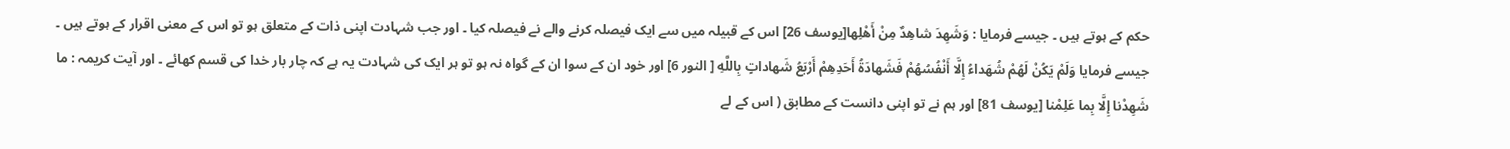حکم کے ہوتے ہیں ۔ جیسے فرمایا : وَشَهِدَ شاهِدٌ مِنْ أَهْلِها[يوسف 26] اس کے قبیلہ میں سے ایک فیصلہ کرنے والے نے فیصلہ کیا ۔ اور جب شہادت اپنی ذات کے متعلق ہو تو اس کے معنی اقرار کے ہوتے ہیں ۔ جیسے فرمایا وَلَمْ يَكُنْ لَهُمْ شُهَداءُ إِلَّا أَنْفُسُهُمْ فَشَهادَةُ أَحَدِهِمْ أَرْبَعُ شَهاداتٍ بِاللَّهِ [ النور 6] اور خود ان کے سوا ان کے گواہ نہ ہو تو ہر ایک کی شہادت یہ ہے کہ چار بار خدا کی قسم کھائے ۔ اور آیت کریمہ : ما شَهِدْنا إِلَّا بِما عَلِمْنا [يوسف 81] اور ہم نے تو اپنی دانست کے مطابق ( اس کے لے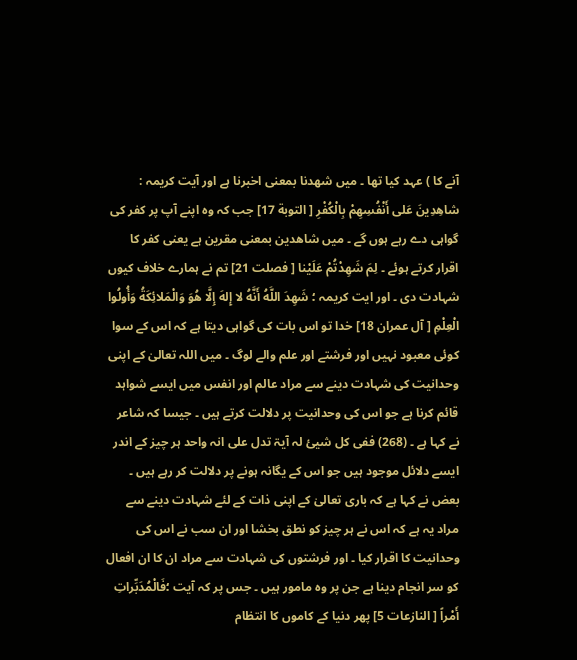آنے کا ) عہد کیا تھا ۔ میں شھدنا بمعنی اخبرنا ہے اور آیت کریمہ : شاهِدِينَ عَلى أَنْفُسِهِمْ بِالْكُفْرِ [ التوبة 17] جب کہ وہ اپنے آپ پر کفر کی گواہی دے رہے ہوں گے ۔ میں شاھدین بمعنی مقرین ہے یعنی کفر کا اقرار کرتے ہوئے ۔ لِمَ شَهِدْتُمْ عَلَيْنا [ فصلت 21] تم نے ہمارے خلاف کیوں شہادت دی ۔ اور ایت کریمہ ؛ شَهِدَ اللَّهُ أَنَّهُ لا إِلهَ إِلَّا هُوَ وَالْمَلائِكَةُ وَأُولُوا الْعِلْمِ [ آل عمران 18] خدا تو اس بات کی گواہی دیتا ہے کہ اس کے سوا کوئی معبود نہیں اور فرشتے اور علم والے لوگ ۔ میں اللہ تعالیٰ کے اپنی وحدانیت کی شہادت دینے سے مراد عالم اور انفس میں ایسے شواہد قائم کرنا ہے جو اس کی وحدانیت پر دلالت کرتے ہیں ۔ جیسا کہ شاعر نے کہا ہے ۔ (268) ففی کل شیئ لہ آیۃ تدل علی انہ واحد ہر چیز کے اندر ایسے دلائل موجود ہیں جو اس کے یگانہ ہونے پر دلالت کر رہے ہیں ۔ بعض نے کہا ہے کہ باری تعالیٰ کے اپنی ذات کے لئے شہادت دینے سے مراد یہ ہے کہ اس نے ہر چیز کو نطق بخشا اور ان سب نے اس کی وحدانیت کا اقرار کیا ۔ اور فرشتوں کی شہادت سے مراد ان کا ان افعال کو سر انجام دینا ہے جن پر وہ مامور ہیں ۔ جس پر کہ آیت ؛فَالْمُدَبِّراتِ أَمْراً [ النازعات 5] پھر دنیا کے کاموں کا انتظام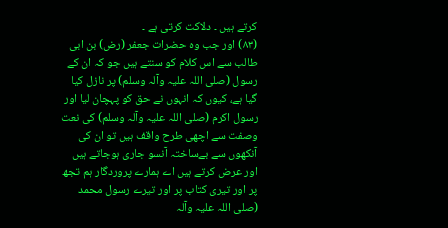کرتے ہیں ۔ دلاکت کرتی ہے ۔
(٨٣) اور جب وہ حضرات جعفر (رض) بن ابی طالب سے اس کلام کو سنتے ہیں جو کہ ان کے رسول (صلی اللہ علیہ وآلہ وسلم) پر نازل کیا گیا ہے، کیوں کہ انہوں نے حق کو پہچان لیا اور رسول اکرم (صلی اللہ علیہ وآلہ وسلم) کی نعت وصفت سے اچھی طرح واقف ہیں تو ان کی آنکھوں سے بےساختہ آنسو جاری ہوجاتے ہیں اور عرض کرتے ہیں اے ہمارے پروردگار ہم تجھ پر اور تیری کتاب پر اور تیرے رسول محمد (صلی اللہ علیہ وآلہ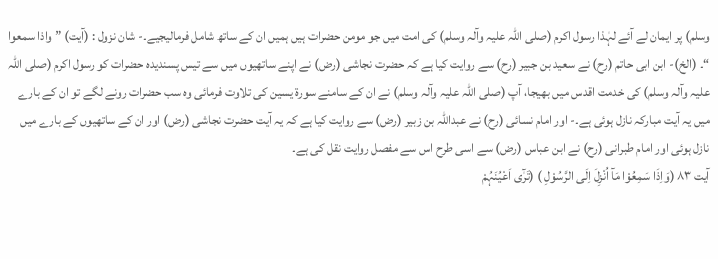وسلم) پر ایمان لے آئے لہٰذا رسول اکرم (صلی اللہ علیہ وآلہ وسلم) کی امت میں جو مومن حضرات ہیں ہمیں ان کے ساتھ شامل فرمالیجیے۔- شان نزول : (آیت) ” واذا سمعوا “۔ (الخ)- ابن ابی حاتم (رح) نے سعید بن جبیر (رح) سے روایت کیا ہے کہ حضرت نجاشی (رض) نے اپنے ساتھیوں میں سے تیس پسندیدہ حضرات کو رسول اکرم (صلی اللہ علیہ وآلہ وسلم) کی خدمت اقدس میں بھیجا، آپ (صلی اللہ علیہ وآلہ وسلم) نے ان کے سامنے سورة یسین کی تلاوت فرمائی وہ سب حضرات رونے لگے تو ان کے بارے میں یہ آیت مبارکہ نازل ہوئی ہے۔- اور امام نسائی (رح) نے عبداللہ بن زبیر (رض) سے روایت کیا ہے کہ یہ آیت حضرت نجاشی (رض) اور ان کے ساتھیوں کے بارے میں نازل ہوئی اور امام طبرانی (رح) نے ابن عباس (رض) سے اسی طرح اس سے مفصل روایت نقل کی ہے۔
آیت ٨٣ (وَاِذَا سَمِعُوْا مَآ اُنْزِلَ اِلَی الرَّسُوْلِ ) (تَرٰٓی اَعْیُنَہُمْ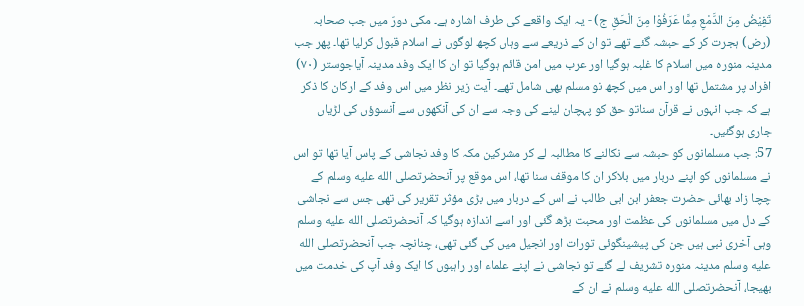تَفِیْضُ مِنَ الدَّمْعِ مِمَّا عَرَفُوْا مِنَ الْحَقِ ج) - یہ ایک واقعے کی طرف اشارہ ہے۔ مکی دورّ میں جب صحابہ (رض) ہجرت کر کے حبشہ گئے تھے تو ان کے ذریعے سے وہاں کچھ لوگوں نے اسلام قبول کرلیا تھا۔ پھر جب مدینہ منورہ میں اسلام کا غلبہ ہوگیا اور عرب میں امن قائم ہوگیا تو ان کا ایک وفد مدینہ آیاجوستر (٧٠) افراد پر مشتمل تھا اور اس میں کچھ نو مسلم بھی شامل تھے۔ آیت زیر نظر میں اس وفد کے ارکان کا ذکر ہے کہ جب انہوں نے قرآن سناتو حق کو پہچان لینے کی وجہ سے ان کی آنکھوں سے آنسوؤں کی لڑیاں جاری ہوگئیں۔
57: جب مسلمانوں کو حبشہ سے نکالنے کا مطالبہ لے کر مشرکین مکہ کا وفد نجاشی کے پاس آیا تھا تو اس نے مسلمانوں کو اپنے دربار میں بلاکر ان کا موقف سنا تھا، اس موقع پر آنحضرتصلى الله عليه وسلم کے چچا زاد بھائی حضرت جعفر ابن ابی طالب نے اس کے دربار میں بڑی مؤثر تقریر کی تھی جس سے نجاشی کے دل میں مسلمانوں کی عظمت اور محبت بڑھ گئی اور اسے اندازہ ہوگیا کہ آنحضرتصلى الله عليه وسلم وہی آخری نبی ہیں جن کی پیشینگوئی تورات اور انجیل میں کی گئی تھی، چنانچہ جب آنحضرتصلى الله عليه وسلم مدینہ منورہ تشریف لے گئے تو نجاشی نے اپنے علماء اور راہبوں کا ایک وفد آپ کی خدمت میں بھیجا، آنحضرتصلى الله عليه وسلم نے ان کے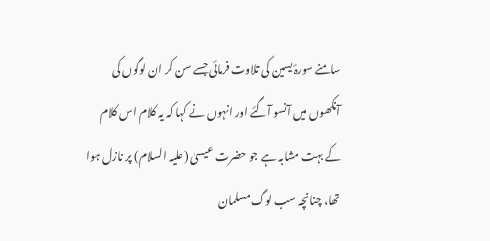سامنے سورۂ یسین کی تلاوت فرمائی جسے سن کر ان لوگوں کی آنکھوں میں آنسو آگئے اور انہوں نے کہا کہ یہ کلام اس کلام کے بہت مشابہ ہے جو حضرت عیسیٰ (علیہ السلام) پر نازل ہوا تھا، چنانچہ سب لوگ مسلمان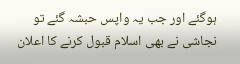ہوگئے اور جب یہ واپس حبشہ گئے تو نجاشی نے بھی اسلام قبول کرنے کا اعلان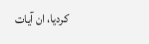کردیا، ان آیات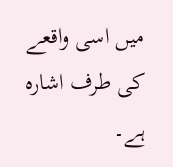میں اسی واقعے کی طرف اشارہ ہے۔